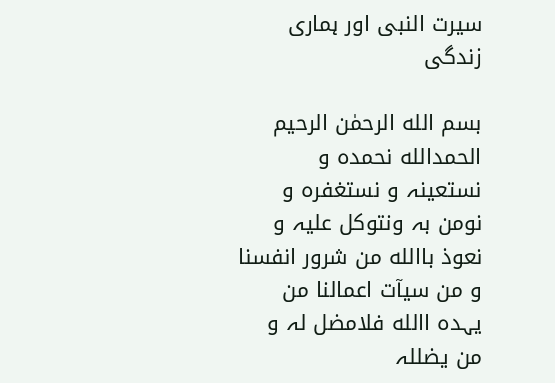سیرت النبی اور ہماری زندگی

بسم الله الرحمٰن الرحیم
الحمدالله نحمدہ و نستعینہ و نستغفرہ و نومن بہ ونتوکل علیہ و نعوذ باالله من شرور انفسنا و من سیآت اعمالنا من یہدہ االله فلامضل لہ و من یضللہ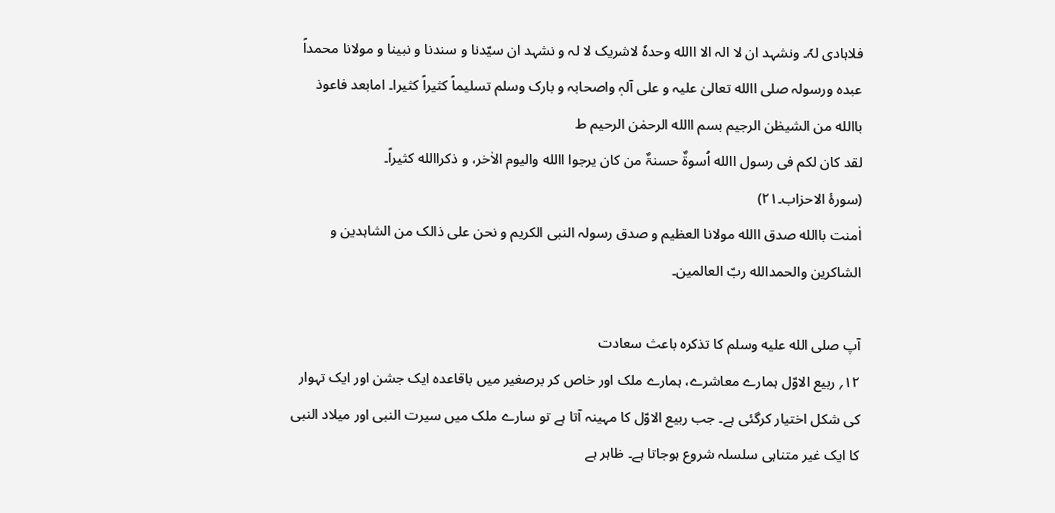فلاہادی لہٗ۔ ونشہد ان لا الہ الا االله وحدہٗ لاشریک لا لہ و نشہد ان سیّدنا و سندنا و نبینا و مولانا محمداً عبدہ ورسولہ صلی االله تعالیٰ علیہ و علی آلہٖ واصحابہ و بارک وسلم تسلیماً کثیراً کثیرا۔ امابعد فاعوذ باالله من الشیطٰن الرجیم بسم االله الرحمٰن الرحیم ط
لقد کان لکم فی رسول االله اُسوۃٌ حسنۃٌ من کان یرجوا االله والیوم الاٰخر، و ذکراالله کثیراً۔
(سورۂ الاحزاب۔۲۱)
اٰمنت باالله صدق االله مولانا العظیم و صدق رسولہ النبی الکریم و نحن علی ذالک من الشاہدین و الشاکرین والحمدالله ربّ العالمین۔

آپ صلى الله عليه وسلم کا تذکرہ باعث سعادت
۱۲؍ ربیع الاوّل ہمارے معاشرے، ہمارے ملک اور خاص کر برصغیر میں باقاعدہ ایک جشن اور ایک تہوار کی شکل اختیار کرگئی ہے۔ جب ربیع الاوّل کا مہینہ آتا ہے تو سارے ملک میں سیرت النبی اور میلاد النبی کا ایک غیر متناہی سلسلہ شروع ہوجاتا ہے۔ ظاہر ہے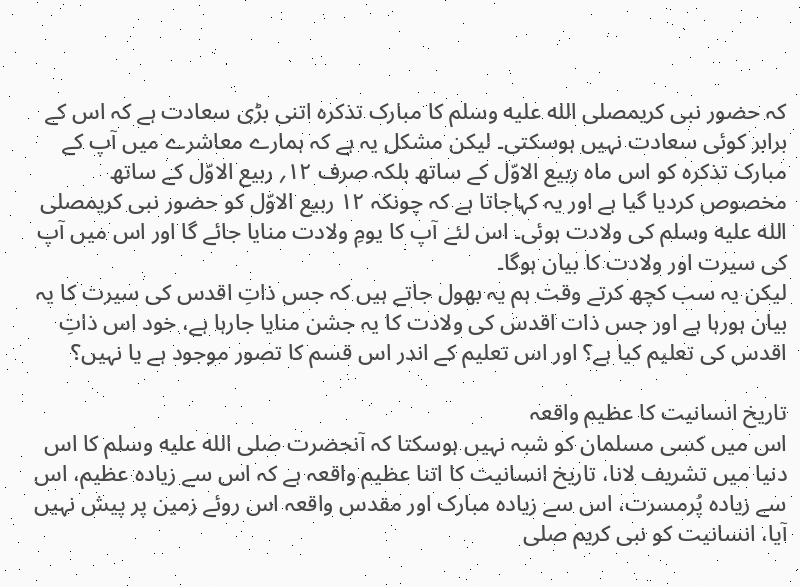کہ حضور نبی کریمصلى الله عليه وسلم کا مبارک تذکرہ اتنی بڑی سعادت ہے کہ اس کے برابر کوئی سعادت نہیں ہوسکتی۔ لیکن مشکل یہ ہے کہ ہمارے معاشرے میں آپ کے مبارک تذکرہ کو اس ماہ ربیع الاوّل کے ساتھ بلکہ صرف ۱۲؍ ربیع الاوّل کے ساتھ مخصوص کردیا گیا ہے اور یہ کہاجاتا ہے کہ چونکہ ۱۲ ربیع الاوّل کو حضور نبی کریمصلى الله عليه وسلم کی ولادت ہوئی۔ اس لئے آپ کا یومِ ولادت منایا جائے گا اور اس میں آپ کی سیرت اور ولادت کا بیان ہوگا۔
لیکن یہ سب کچھ کرتے وقت ہم یہ بھول جاتے ہیں کہ جس ذاتِ اقدس کی سیرت کا یہ بیان ہورہا ہے اور جس ذات اقدس کی ولادت کا یہ جشن منایا جارہا ہے، خود اس ذاتِ اقدس کی تعلیم کیا ہے؟ اور اس تعلیم کے اندر اس قسم کا تصور موجود ہے یا نہیں؟

تاریخ انسانیت کا عظیم واقعہ
اس میں کسی مسلمان کو شبہ نہیں ہوسکتا کہ آنحضرت صلى الله عليه وسلم کا اس دنیا میں تشریف لانا، تاریخ انسانیت کا اتنا عظیم واقعہ ہے کہ اس سے زیادہ عظیم، اس سے زیادہ پُرمسرت، اس سے زیادہ مبارک اور مقدس واقعہ اس روئے زمین پر پیش نہیں آیا، انسانیت کو نبی کریم صلى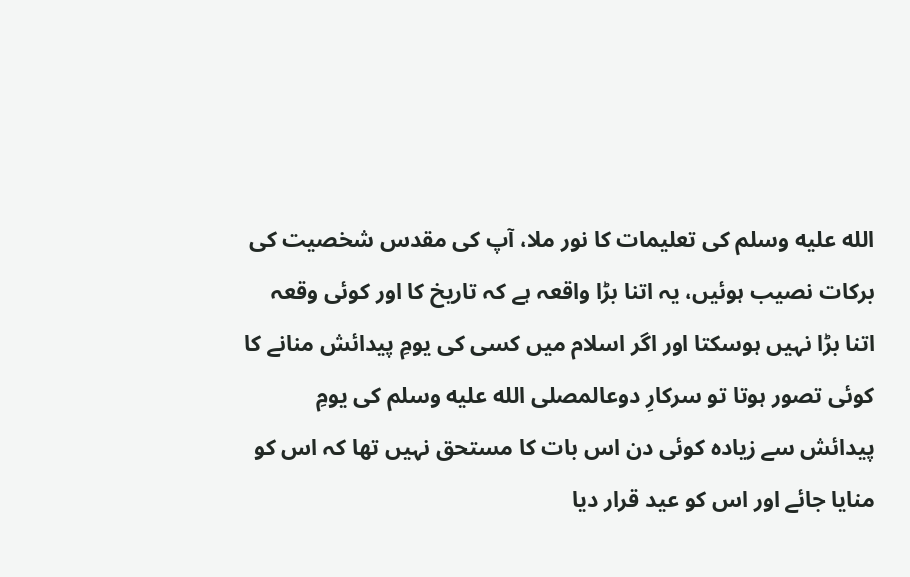الله عليه وسلم کی تعلیمات کا نور ملا، آپ کی مقدس شخصیت کی برکات نصیب ہوئیں، یہ اتنا بڑا واقعہ ہے کہ تاریخ کا اور کوئی وقعہ اتنا بڑا نہیں ہوسکتا اور اگر اسلام میں کسی کی یومِ پیدائش منانے کا کوئی تصور ہوتا تو سرکارِ دوعالمصلى الله عليه وسلم کی یومِ پیدائش سے زیادہ کوئی دن اس بات کا مستحق نہیں تھا کہ اس کو منایا جائے اور اس کو عید قرار دیا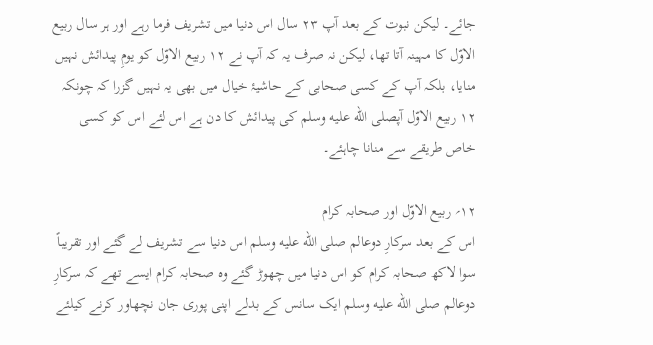جائے۔ لیکن نبوت کے بعد آپ ۲۳ سال اس دنیا میں تشریف فرما رہے اور ہر سال ربیع الاوّل کا مہینہ آتا تھا، لیکن نہ صرف یہ کہ آپ نے ۱۲ ربیع الاوّل کو یومِ پیدائش نہیں منایا، بلکہ آپ کے کسی صحابی کے حاشیۂ خیال میں بھی یہ نہیں گزرا کہ چونکہ ۱۲ ربیع الاوّل آپصلى الله عليه وسلم کی پیدائش کا دن ہے اس لئے اس کو کسی خاص طریقے سے منانا چاہئے۔

۱۲؍ ربیع الاوّل اور صحابہ کرام
اس کے بعد سرکارِ دوعالم صلى الله عليه وسلم اس دنیا سے تشریف لے گئے اور تقریباً سوا لاکھ صحابہ کرام کو اس دنیا میں چھوڑ گئے وہ صحابہ کرام ایسے تھے کہ سرکارِ دوعالم صلى الله عليه وسلم ایک سانس کے بدلے اپنی پوری جان نچھاور کرنے کیلئے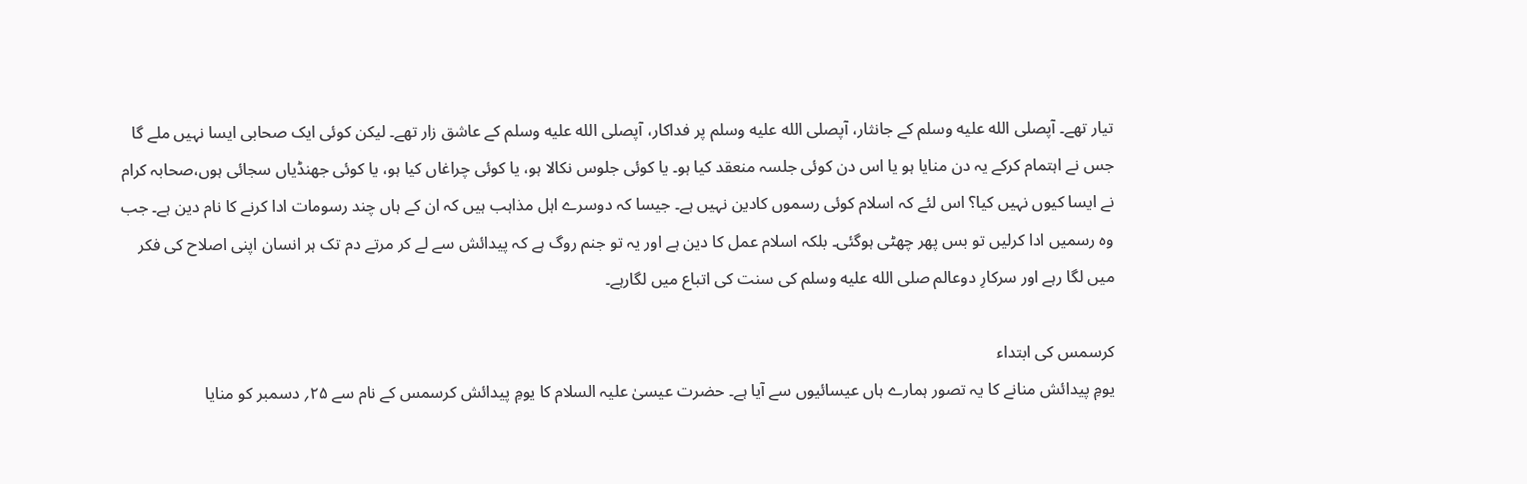تیار تھے۔ آپصلى الله عليه وسلم کے جانثار، آپصلى الله عليه وسلم پر فداکار، آپصلى الله عليه وسلم کے عاشق زار تھے۔ لیکن کوئی ایک صحابی ایسا نہیں ملے گا جس نے اہتمام کرکے یہ دن منایا ہو یا اس دن کوئی جلسہ منعقد کیا ہو۔ یا کوئی جلوس نکالا ہو، یا کوئی چراغاں کیا ہو، یا کوئی جھنڈیاں سجائی ہوں،صحابہ کرام نے ایسا کیوں نہیں کیا؟ اس لئے کہ اسلام کوئی رسموں کادین نہیں ہے۔ جیسا کہ دوسرے اہل مذاہب ہیں کہ ان کے ہاں چند رسومات ادا کرنے کا نام دین ہے۔ جب وہ رسمیں ادا کرلیں تو بس پھر چھٹی ہوگئی۔ بلکہ اسلام عمل کا دین ہے اور یہ تو جنم روگ ہے کہ پیدائش سے لے کر مرتے دم تک ہر انسان اپنی اصلاح کی فکر میں لگا رہے اور سرکارِ دوعالم صلى الله عليه وسلم کی سنت کی اتباع میں لگارہے۔

کرسمس کی ابتداء
یومِ پیدائش منانے کا یہ تصور ہمارے ہاں عیسائیوں سے آیا ہے۔ حضرت عیسیٰ علیہ السلام کا یومِ پیدائش کرسمس کے نام سے ۲۵؍ دسمبر کو منایا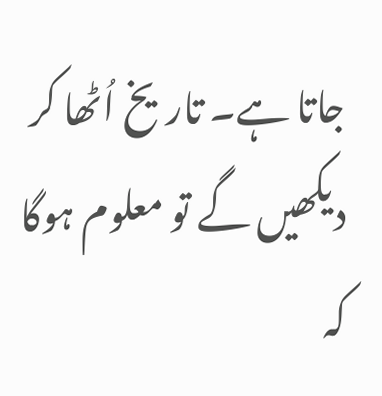جاتا ہے۔ تاریخ اُٹھا کر دیکھیں گے تو معلوم ہوگا کہ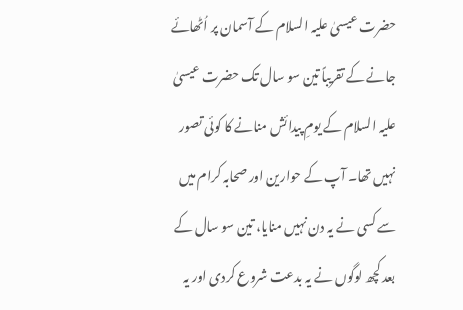حضرت عیسیٰ علیہ السلام کے آسمان پر اُٹھائے جانے کے تقریباً تین سو سال تک حضرت عیسیٰ علیہ السلام کے یومِ پیدائش منانے کا کوئی تصور نہیں تھا۔ آپ کے حوارین اور صحابہ کرام میں سے کسی نے یہ دن نہیں منایا، تین سو سال کے بعد کچھ لوگوں نے یہ بدعت شروع کردی اور یہ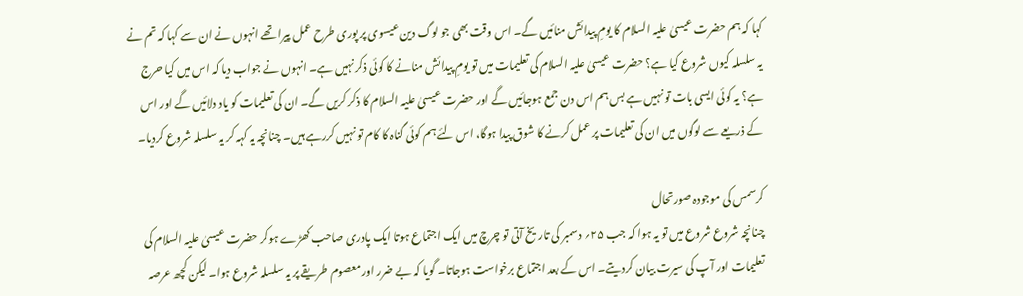کہا کہ ہم حضرت عیسیٰ علیہ السلام کا یومِ پیدائش منائیں گے۔ اس وقت بھی جو لوگ دین عیسوی پر پوری طرح عمل پیرا تھے انہوں نے ان سے کہا کہ تم نے یہ سلسلہ کیوں شروع کیا ہے؟ حضرت عیسیٰ علیہ السلام کی تعلیمات میں تو یومِ پیدائش منانے کا کوئی ذکر نہیں ہے۔ انہوں نے جواب دیا کہ اس میں کیا حرج ہے؟ یہ کوئی ایسی بات تو نہیں ہے بس ہم اس دن جمع ہوجائیں گے اور حضرت عیسیٰ علیہ السلام کا ذکر کریں گے۔ ان کی تعلیمات کو یاد دلائیں گے اور اس کے ذریعے سے لوگوں میں ان کی تعلیمات پر عمل کرنے کا شوق پیدا ہوگا، اس لئے ہم کوئی گناہ کا کام تو نہیں کررہے ہیں۔ چنانچہ یہ کہہ کر یہ سلسلہ شروع کردیا۔

کرسمس کی موجودہ صورتحال
چنانچہ شروع شروع میں تو یہ ہوا کہ جب ۲۵؍ دسمبر کی تاریخ آتی تو چرچ میں ایک اجتماع ہوتا ایک پادری صاحب کھڑے ہوکر حضرت عیسیٰ علیہ السلام کی تعلیمات اور آپ کی سیرت بیان کردیتے۔ اس کے بعد اجتماع برخواست ہوجاتا۔ گویا کہ بے ضرر اور معصوم طریقے پر یہ سلسلہ شروع ہوا۔ لیکن کچھ عرصہ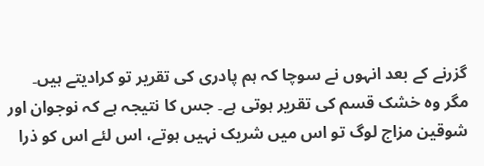گزرنے کے بعد انہوں نے سوچا کہ ہم پادری کی تقریر تو کرادیتے ہیں۔ مگر وہ خشک قسم کی تقریر ہوتی ہے۔ جس کا نتیجہ ہے کہ نوجوان اور شوقین مزاج لوگ تو اس میں شریک نہیں ہوتے، اس لئے اس کو ذرا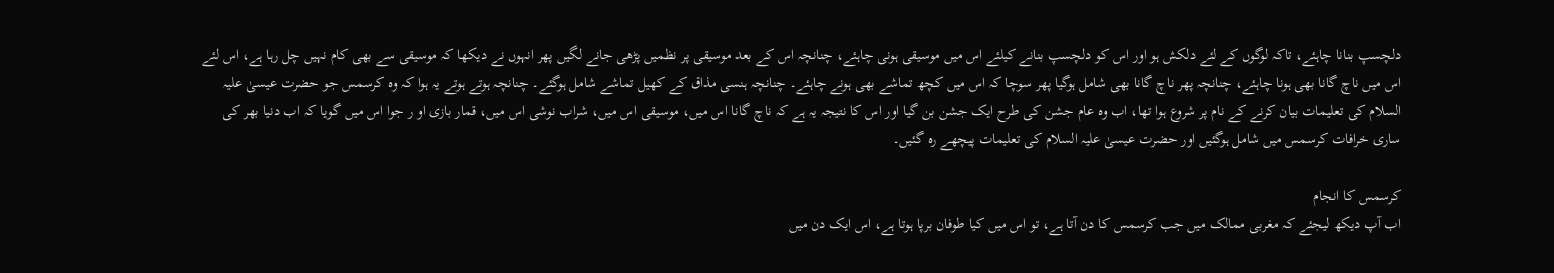دلچسپ بنانا چاہئے، تاکہ لوگوں کے لئے دلکش ہو اور اس کو دلچسپ بنانے کیلئے اس میں موسیقی ہونی چاہئے، چنانچہ اس کے بعد موسیقی پر نظمیں پڑھی جانے لگیں پھر انہوں نے دیکھا کہ موسیقی سے بھی کام نہیں چل رہا ہے، اس لئے اس میں ناچ گانا بھی ہونا چاہئے، چنانچہ پھر ناچ گانا بھی شامل ہوگیا پھر سوچا کہ اس میں کچھ تماشے بھی ہونے چاہئے۔ چنانچہ ہنسی مذاق کے کھیل تماشے شامل ہوگئے۔ چنانچہ ہوتے ہوتے یہ ہوا کہ وہ کرسمس جو حضرت عیسیٰ علیہ السلام کی تعلیمات بیان کرنے کے نام پر شروع ہوا تھا، اب وہ عام جشن کی طرح ایک جشن بن گیا اور اس کا نتیجہ یہ ہے کہ ناچ گانا اس میں، موسیقی اس میں، شراب نوشی اس میں، قمار بازی او ر جوا اس میں گویا کہ اب دنیا بھر کی ساری خرافات کرسمس میں شامل ہوگئیں اور حضرت عیسیٰ علیہ السلام کی تعلیمات پیچھے رہ گئیں۔

کرسمس کا انجام
اب آپ دیکھ لیجئے کہ مغربی ممالک میں جب کرسمس کا دن آتا ہے، تو اس میں کیا طوفان برپا ہوتا ہے، اس ایک دن میں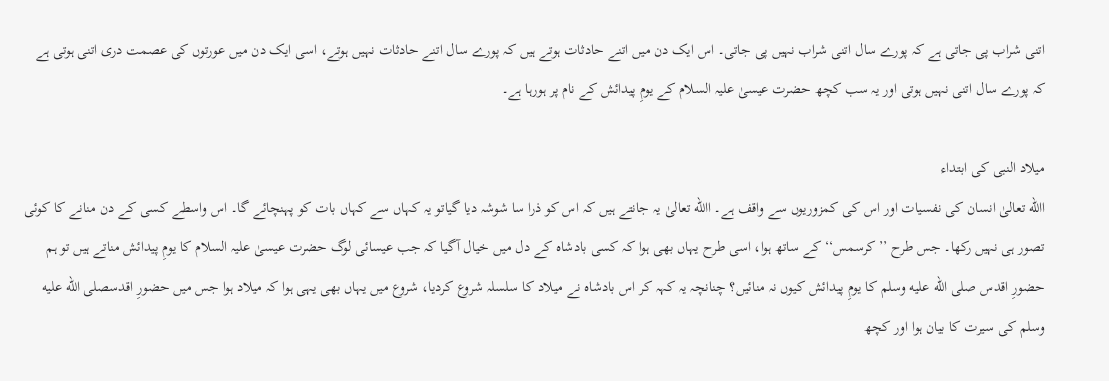اتنی شراب پی جاتی ہے کہ پورے سال اتنی شراب نہیں پی جاتی۔ اس ایک دن میں اتنے حادثات ہوتے ہیں کہ پورے سال اتنے حادثات نہیں ہوتے، اسی ایک دن میں عورتوں کی عصمت دری اتنی ہوتی ہے کہ پورے سال اتنی نہیں ہوتی اور یہ سب کچھ حضرت عیسیٰ علیہ السلام کے یومِ پیدائش کے نام پر ہورہا ہے۔

میلاد النبی کی ابتداء
االله تعالیٰ انسان کی نفسیات اور اس کی کمزوریوں سے واقف ہے۔ االله تعالیٰ یہ جانتے ہیں کہ اس کو ذرا سا شوشہ دیا گیاتو یہ کہاں سے کہاں بات کو پہنچائے گا۔ اس واسطے کسی کے دن منانے کا کوئی تصور ہی نہیں رکھا۔ جس طرح ’’کرسمس‘‘ کے ساتھ ہوا، اسی طرح یہاں بھی ہوا کہ کسی بادشاہ کے دل میں خیال آگیا کہ جب عیسائی لوگ حضرت عیسیٰ علیہ السلام کا یومِ پیدائش مناتے ہیں تو ہم حضورِ اقدس صلى الله عليه وسلم کا یومِ پیدائش کیوں نہ منائیں؟ چنانچہ یہ کہہ کر اس بادشاہ نے میلاد کا سلسلہ شروع کردیا، شروع میں یہاں بھی یہی ہوا کہ میلاد ہوا جس میں حضورِ اقدسصلى الله عليه وسلم کی سیرت کا بیان ہوا اور کچھ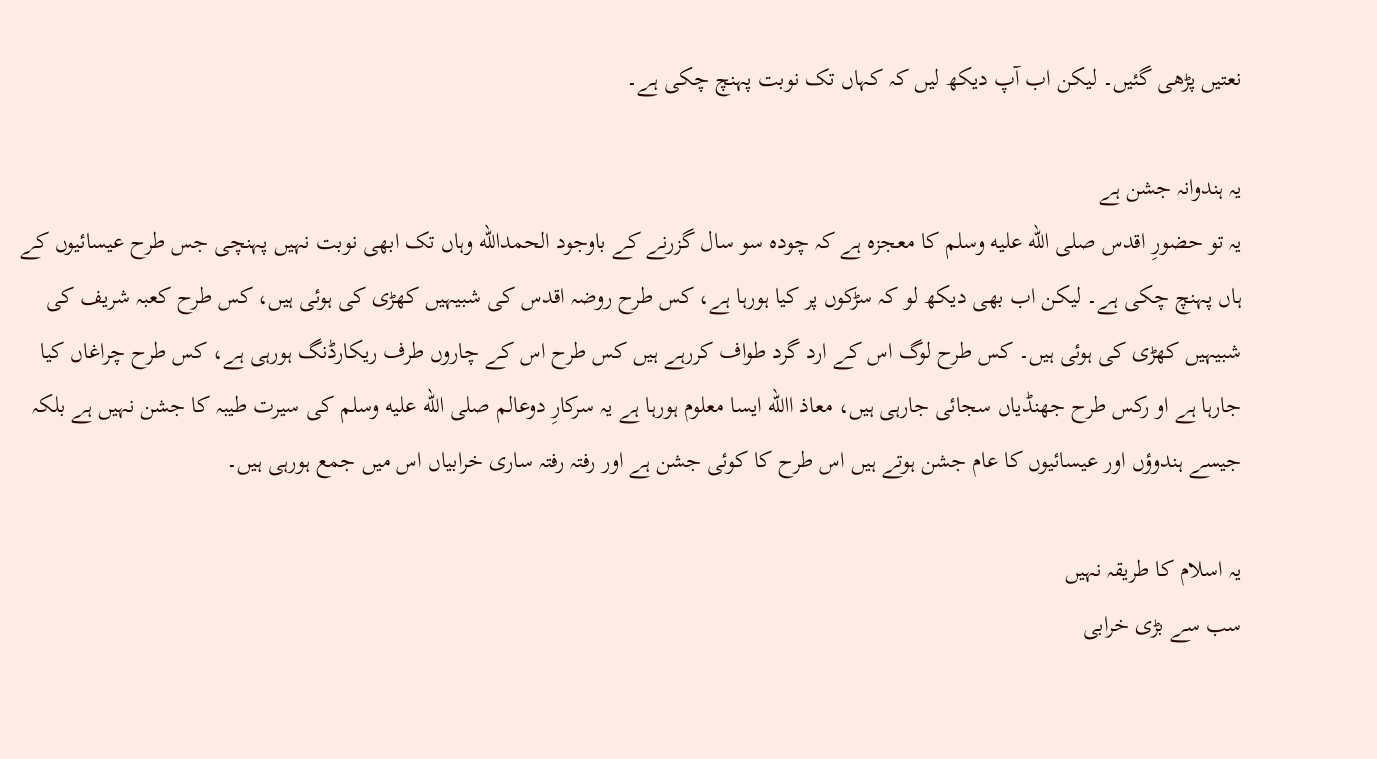نعتیں پڑھی گئیں۔ لیکن اب آپ دیکھ لیں کہ کہاں تک نوبت پہنچ چکی ہے۔

یہ ہندوانہ جشن ہے
یہ تو حضورِ اقدس صلى الله عليه وسلم کا معجزہ ہے کہ چودہ سو سال گزرنے کے باوجود الحمدالله وہاں تک ابھی نوبت نہیں پہنچی جس طرح عیسائیوں کے ہاں پہنچ چکی ہے۔ لیکن اب بھی دیکھ لو کہ سڑکوں پر کیا ہورہا ہے، کس طرح روضہ اقدس کی شبیہیں کھڑی کی ہوئی ہیں، کس طرح کعبہ شریف کی شبیہیں کھڑی کی ہوئی ہیں۔ کس طرح لوگ اس کے ارد گرد طواف کررہے ہیں کس طرح اس کے چاروں طرف ریکارڈنگ ہورہی ہے، کس طرح چراغاں کیا جارہا ہے او رکس طرح جھنڈیاں سجائی جارہی ہیں، معاذ االله ایسا معلوم ہورہا ہے یہ سرکارِ دوعالم صلى الله عليه وسلم کی سیرت طیبہ کا جشن نہیں ہے بلکہ جیسے ہندوؤں اور عیسائیوں کا عام جشن ہوتے ہیں اس طرح کا کوئی جشن ہے اور رفتہ رفتہ ساری خرابیاں اس میں جمع ہورہی ہیں۔

یہ اسلام کا طریقہ نہیں
سب سے بڑی خرابی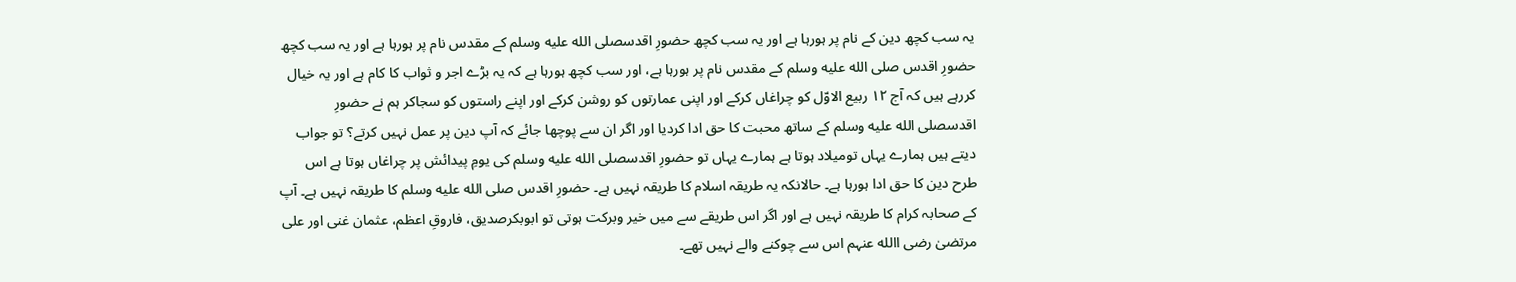یہ سب کچھ دین کے نام پر ہورہا ہے اور یہ سب کچھ حضورِ اقدسصلى الله عليه وسلم کے مقدس نام پر ہورہا ہے اور یہ سب کچھ حضورِ اقدس صلى الله عليه وسلم کے مقدس نام پر ہورہا ہے، اور سب کچھ ہورہا ہے کہ یہ بڑے اجر و ثواب کا کام ہے اور یہ خیال کررہے ہیں کہ آج ۱۲ ربیع الاوّل کو چراغاں کرکے اور اپنی عمارتوں کو روشن کرکے اور اپنے راستوں کو سجاکر ہم نے حضورِ اقدسصلى الله عليه وسلم کے ساتھ محبت کا حق ادا کردیا اور اگر ان سے پوچھا جائے کہ آپ دین پر عمل نہیں کرتے؟ تو جواب دیتے ہیں ہمارے یہاں تومیلاد ہوتا ہے ہمارے یہاں تو حضورِ اقدسصلى الله عليه وسلم کی یومِ پیدائش پر چراغاں ہوتا ہے اس طرح دین کا حق ادا ہورہا ہے۔ حالانکہ یہ طریقہ اسلام کا طریقہ نہیں ہے۔ حضورِ اقدس صلى الله عليه وسلم کا طریقہ نہیں ہے۔ آپ کے صحابہ کرام کا طریقہ نہیں ہے اور اگر اس طریقے سے میں خیر وبرکت ہوتی تو ابوبکرصدیق، فاروقِ اعظم، عثمان غنی اور علی مرتضیٰ رضی االله عنہم اس سے چوکنے والے نہیں تھے۔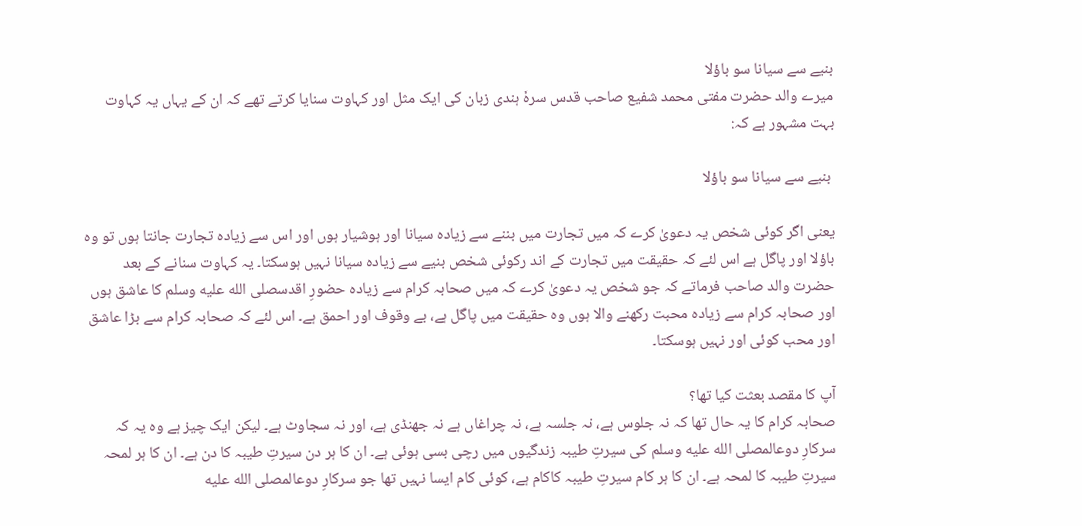بنیے سے سیانا سو باؤلا
میرے والد حضرت مفتی محمد شفیع صاحب قدس سرہٗ ہندی زبان کی ایک مثل اور کہاوت سنایا کرتے تھے کہ ان کے یہاں یہ کہاوت بہت مشہور ہے کہ:

 بنیے سے سیانا سو باؤلا

یعنی اگر کوئی شخص یہ دعویٰ کرے کہ میں تجارت میں بننے سے زیادہ سیانا اور ہوشیار ہوں اور اس سے زیادہ تجارت جانتا ہوں تو وہ باؤلا اور پاگل ہے اس لئے کہ حقیقت میں تجارت کے اند رکوئی شخص بنیے سے زیادہ سیانا نہیں ہوسکتا۔ یہ کہاوت سنانے کے بعد حضرت والد صاحب فرماتے کہ جو شخص یہ دعویٰ کرے کہ میں صحابہ کرام سے زیادہ حضورِ اقدسصلى الله عليه وسلم کا عاشق ہوں اور صحابہ کرام سے زیادہ محبت رکھنے والا ہوں وہ حقیقت میں پاگل ہے، بے وقوف اور احمق ہے۔ اس لئے کہ صحابہ کرام سے بڑا عاشق اور محب کوئی اور نہیں ہوسکتا۔

آپ کا مقصد بعثت کیا تھا؟
صحابہ کرام کا یہ حال تھا کہ نہ جلوس ہے، نہ جلسہ ہے، نہ چراغاں ہے نہ جھنڈی ہے، اور نہ سجاوٹ ہے۔ لیکن ایک چیز ہے وہ یہ کہ سرکارِ دوعالمصلى الله عليه وسلم کی سیرتِ طیبہ زندگیوں میں رچی بسی ہوئی ہے۔ ان کا ہر دن سیرتِ طیبہ کا دن ہے۔ ان کا ہر لمحہ سیرتِ طیبہ کا لمحہ ہے۔ ان کا ہر کام سیرتِ طیبہ کاکام ہے، کوئی کام ایسا نہیں تھا جو سرکارِ دوعالمصلى الله عليه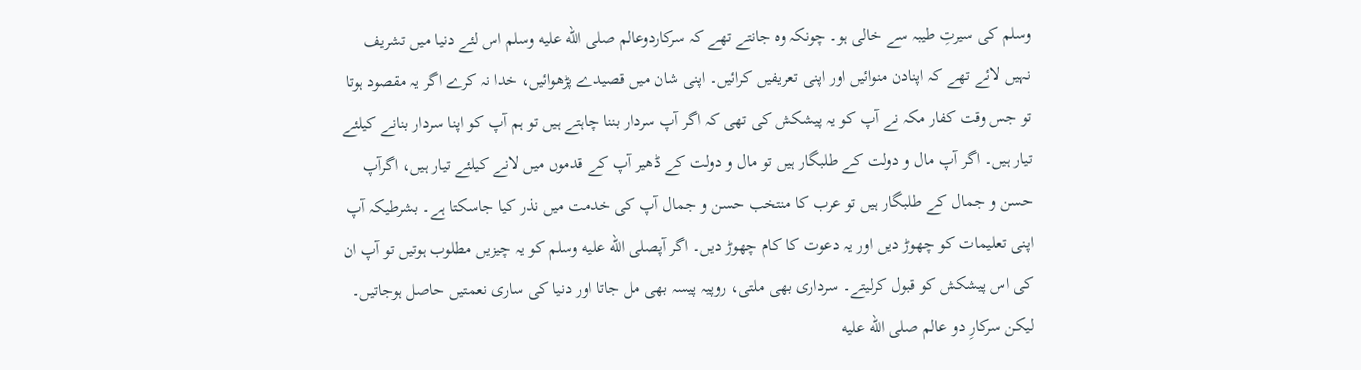وسلم کی سیرتِ طیبہ سے خالی ہو۔ چونکہ وہ جانتے تھے کہ سرکاردوعالم صلى الله عليه وسلم اس لئے دنیا میں تشریف نہیں لائے تھے کہ اپنادن منوائیں اور اپنی تعریفیں کرائیں۔ اپنی شان میں قصیدے پڑھوائیں، خدا نہ کرے اگر یہ مقصود ہوتا تو جس وقت کفار مکہ نے آپ کو یہ پیشکش کی تھی کہ اگر آپ سردار بننا چاہتے ہیں تو ہم آپ کو اپنا سردار بنانے کیلئے تیار ہیں۔ اگر آپ مال و دولت کے طلبگار ہیں تو مال و دولت کے ڈھیر آپ کے قدموں میں لانے کیلئے تیار ہیں، اگرآپ حسن و جمال کے طلبگار ہیں تو عرب کا منتخب حسن و جمال آپ کی خدمت میں نذر کیا جاسکتا ہے۔ بشرطیکہ آپ اپنی تعلیمات کو چھوڑ دیں اور یہ دعوت کا کام چھوڑ دیں۔ اگر آپصلى الله عليه وسلم کو یہ چیزیں مطلوب ہوتیں تو آپ ان کی اس پیشکش کو قبول کرلیتے۔ سرداری بھی ملتی، روپیہ پیسہ بھی مل جاتا اور دنیا کی ساری نعمتیں حاصل ہوجاتیں۔ لیکن سرکارِ دو عالم صلى الله عليه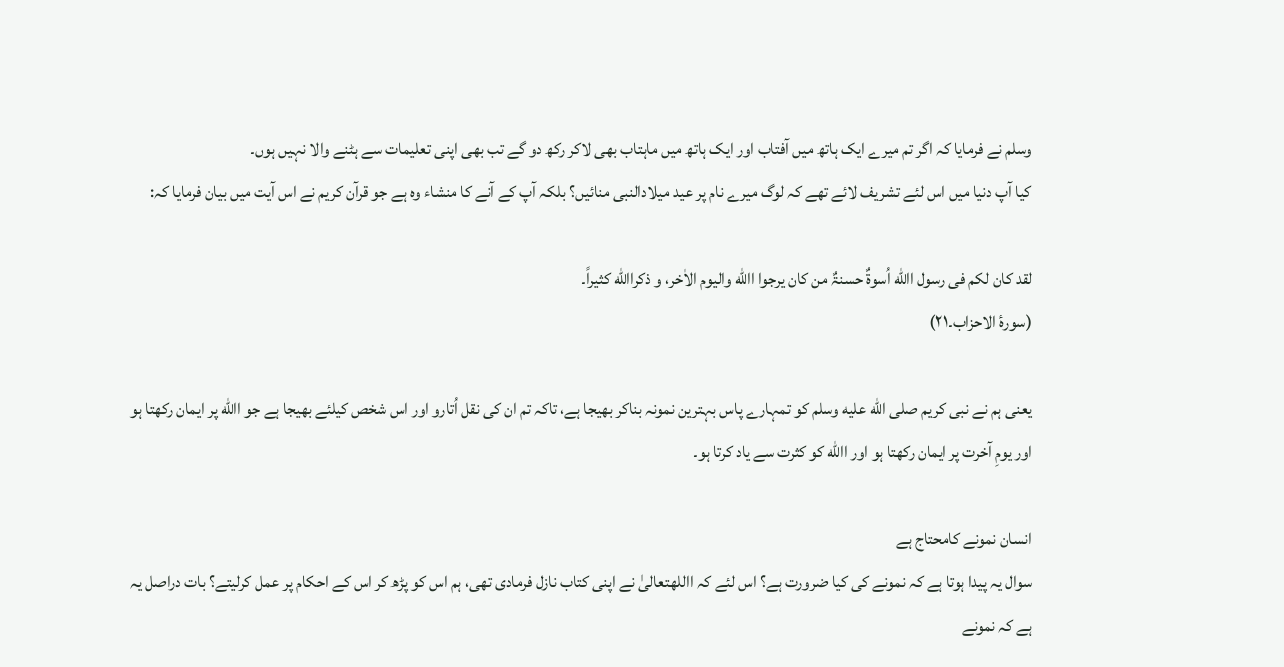وسلم نے فرمایا کہ اگر تم میرے ایک ہاتھ میں آفتاب اور ایک ہاتھ میں ماہتاب بھی لاکر رکھ دو گے تب بھی اپنی تعلیمات سے ہٹنے والا نہیں ہوں۔
کیا آپ دنیا میں اس لئے تشریف لائے تھے کہ لوگ میرے نام پر عید میلادالنبی منائیں؟ بلکہ آپ کے آنے کا منشاء وہ ہے جو قرآن کریم نے اس آیت میں بیان فرمایا کہ:

لقد کان لکم فی رسول االله اُسوۃٌ حسنۃٌ من کان یرجوا االله والیوم الاٰخر، و ذکراالله کثیراً۔
(سورۂ الاحزاب۔۲۱)

یعنی ہم نے نبی کریم صلى الله عليه وسلم کو تمہارے پاس بہترین نمونہ بناکر بھیجا ہے، تاکہ تم ان کی نقل اُتارو اور اس شخص کیلئے بھیجا ہے جو االله پر ایمان رکھتا ہو اور یومِ آخرت پر ایمان رکھتا ہو اور االله کو کثرت سے یاد کرتا ہو۔

انسان نمونے کامحتاج ہے
سوال یہ پیدا ہوتا ہے کہ نمونے کی کیا ضرورت ہے؟ اس لئے کہ االلهتعالیٰ نے اپنی کتاب نازل فرمادی تھی، ہم اس کو پڑھ کر اس کے احکام پر عمل کرلیتے؟ بات دراصل یہ ہے کہ نمونے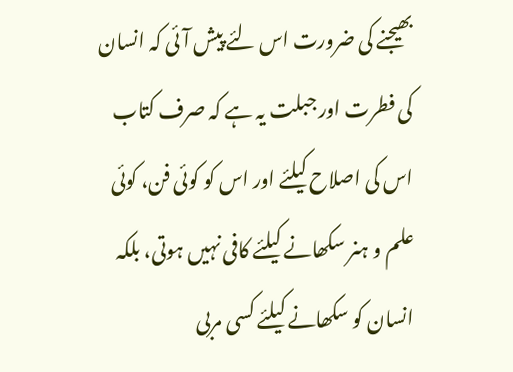بھیجنے کی ضرورت اس لئے پیش آئی کہ انسان کی فطرت اور جبلت یہ ہے کہ صرف کتاب اس کی اصلاح کیلئے اور اس کو کوئی فن، کوئی علم و ہنر سکھانے کیلئے کافی نہیں ہوتی، بلکہ انسان کو سکھانے کیلئے کسی مربی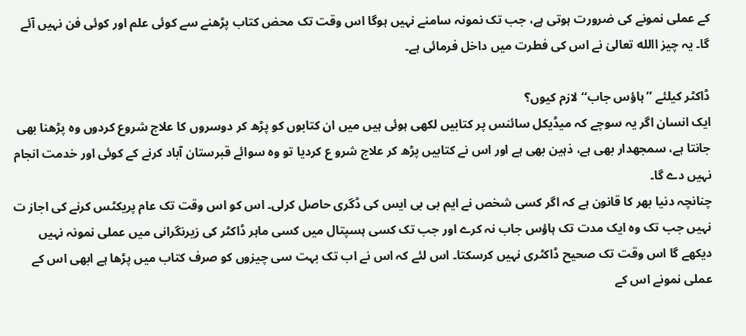کے عملی نمونے کی ضرورت ہوتی ہے، جب تک نمونہ سامنے نہیں ہوگا اس وقت تک محض کتاب پڑھنے سے کوئی علم اور کوئی فن نہیں آئے گا۔ یہ چیز االله تعالیٰ نے اس کی فطرت میں داخل فرمائی ہے۔

ڈاکٹر کیلئے ’’ہاؤس جاب‘‘ لازم کیوں؟
ایک انسان اگر یہ سوچے کہ میڈیکل سائنس پر کتابیں لکھی ہوئی ہیں میں ان کتابوں کو پڑھ کر دوسروں کا علاج شروع کردوں وہ پڑھنا بھی جانتا ہے، سمجھدار بھی ہے، ذہین بھی ہے اور اس نے کتابیں پڑھ کر علاج شرو ع کردیا تو وہ سوائے قبرستان آباد کرنے کے کوئی اور خدمت انجام نہیں دے گا۔
چنانچہ دنیا بھر کا قانون ہے کہ اگر کسی شخص نے ایم بی بی ایس کی ڈگری حاصل کرلی۔ اس کو اس وقت تک عام پریکٹس کرنے کی اجاز ت نہیں جب تک وہ ایک مدت تک ہاؤس جاب نہ کرے اور جب تک کسی ہسپتال میں کسی ماہر ڈاکٹر کی زیرنگرانی میں عملی نمونہ نہیں دیکھے گا اس وقت تک صحیح ڈاکٹری نہیں کرسکتا۔ اس لئے کہ اس نے اب تک بہت سی چیزوں کو صرف کتاب میں پڑھا ہے ابھی اس کے عملی نمونے اس کے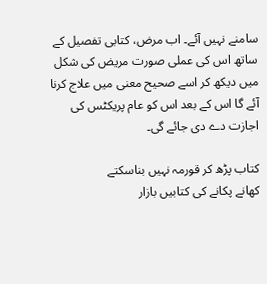سامنے نہیں آئے۔ اب مرض، کتابی تفصیل کے ساتھ اس کی عملی صورت مریض کی شکل میں دیکھ کر اسے صحیح معنی میں علاج کرنا آئے گا اس کے بعد اس کو عام پریکٹس کی اجازت دے دی جائے گی۔

کتاب پڑھ کر قورمہ نہیں بناسکتے
کھانے پکانے کی کتابیں بازار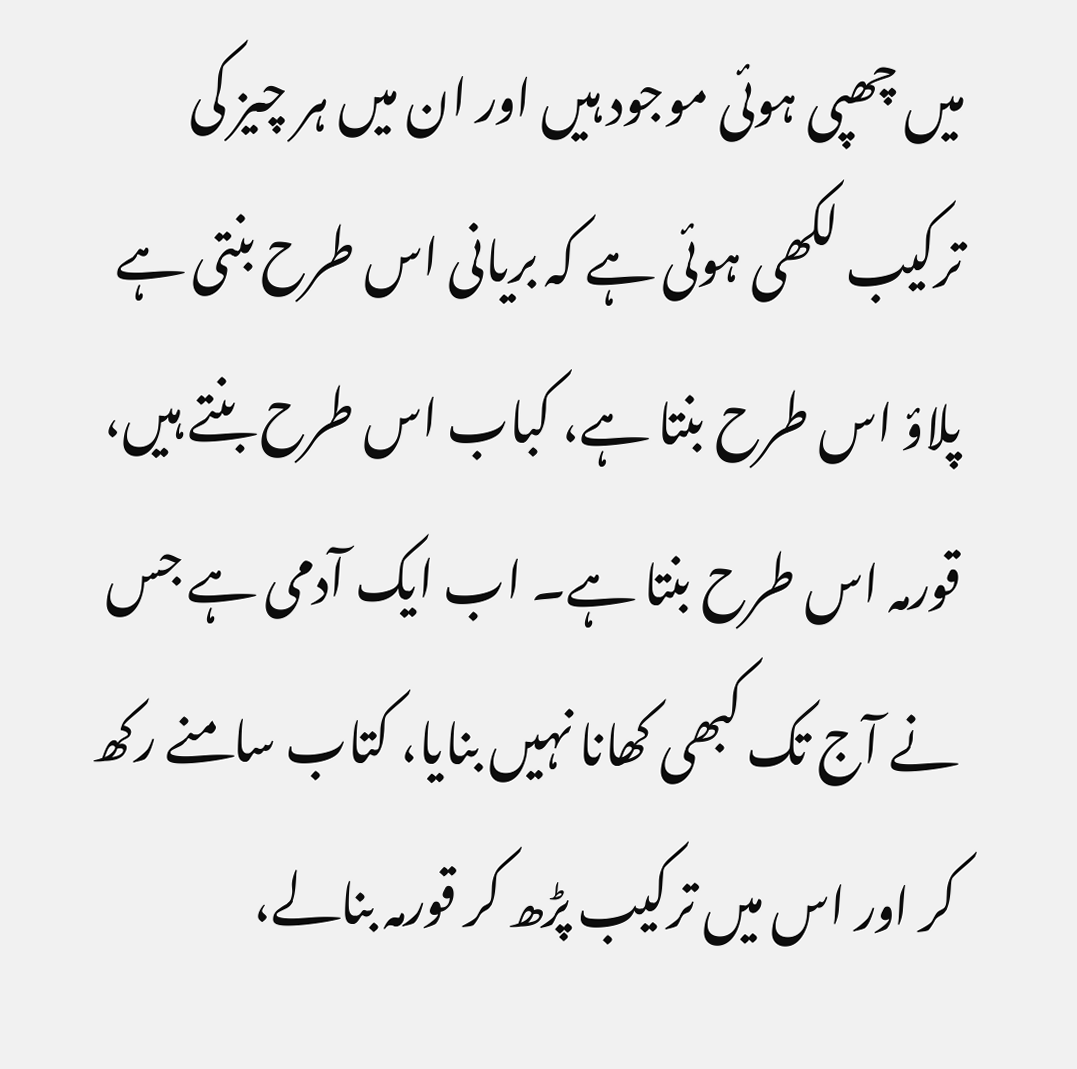میں چھپی ہوئی موجود ہیں اور ان میں ہر چیز کی ترکیب لکھی ہوئی ہے کہ بریانی اس طرح بنتی ہے پلاؤ اس طرح بنتا ہے، کباب اس طرح بنتے ہیں، قورمہ اس طرح بنتا ہے۔ اب ایک آدمی ہے جس نے آج تک کبھی کھانا نہیں بنایا، کتاب سامنے رکھ کر اور اس میں ترکیب پڑھ کر قورمہ بنالے،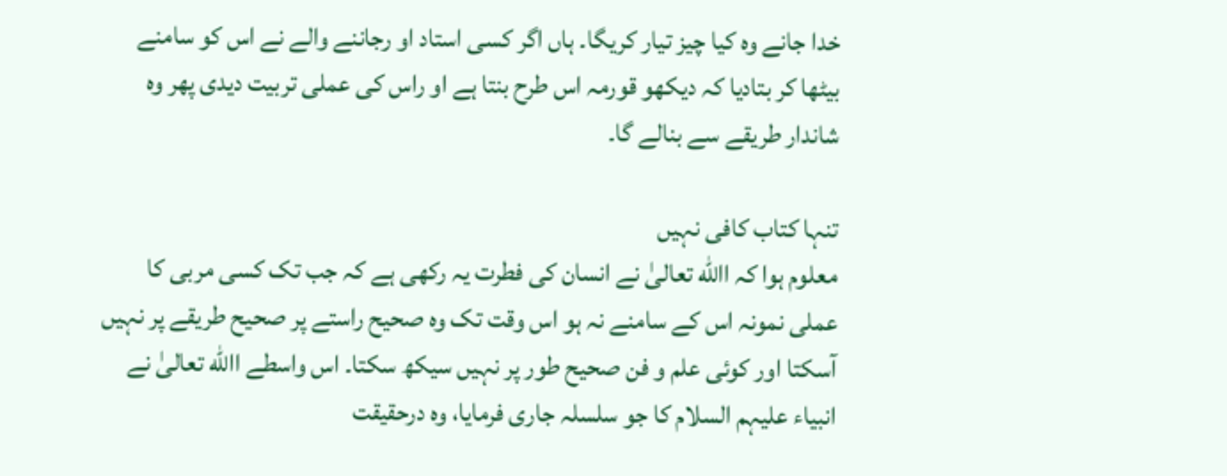خدا جانے وہ کیا چیز تیار کریگا۔ ہاں اگر کسی استاد او رجاننے والے نے اس کو سامنے بیٹھا کر بتادیا کہ دیکھو قورمہ اس طرح بنتا ہے او راس کی عملی تربیت دیدی پھر وہ شاندار طریقے سے بنالے گا۔

تنہا کتاب کافی نہیں
معلوم ہوا کہ االله تعالیٰ نے انسان کی فطرت یہ رکھی ہے کہ جب تک کسی مربی کا عملی نمونہ اس کے سامنے نہ ہو اس وقت تک وہ صحیح راستے پر صحیح طریقے پر نہیں آسکتا اور کوئی علم و فن صحیح طور پر نہیں سیکھ سکتا۔ اس واسطے االله تعالیٰ نے انبیاء علیہم السلام کا جو سلسلہ جاری فرمایا، وہ درحقیقت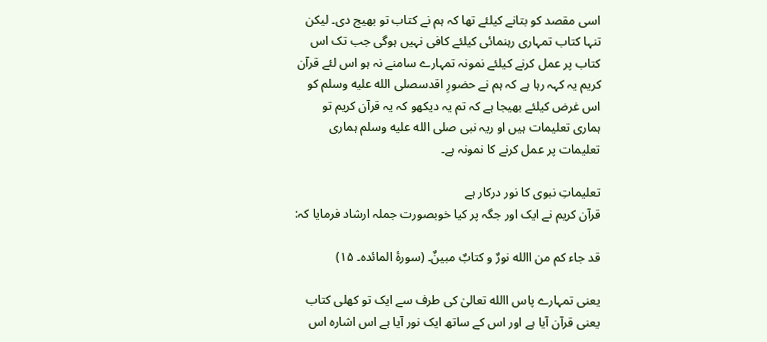اسی مقصد کو بتانے کیلئے تھا کہ ہم نے کتاب تو بھیج دی۔ لیکن تنہا کتاب تمہاری رہنمائی کیلئے کافی نہیں ہوگی جب تک اس کتاب پر عمل کرنے کیلئے نمونہ تمہارے سامنے نہ ہو اس لئے قرآن کریم یہ کہہ رہا ہے کہ ہم نے حضورِ اقدسصلى الله عليه وسلم کو اس غرض کیلئے بھیجا ہے کہ تم یہ دیکھو کہ یہ قرآن کریم تو ہماری تعلیمات ہیں او ریہ نبی صلى الله عليه وسلم ہماری تعلیمات پر عمل کرنے کا نمونہ ہے۔

تعلیماتِ نبوی کا نور درکار ہے
قرآن کریم نے ایک اور جگہ پر کیا خوبصورت جملہ ارشاد فرمایا کہ:

قد جاء کم من االله نورٌ و کتابٌ مبینٌ۔ (سورۂ المائدہ۔ ۱۵)

یعنی تمہارے پاس االله تعالیٰ کی طرف سے ایک تو کھلی کتاب یعنی قرآن آیا ہے اور اس کے ساتھ ایک نور آیا ہے اس اشارہ اس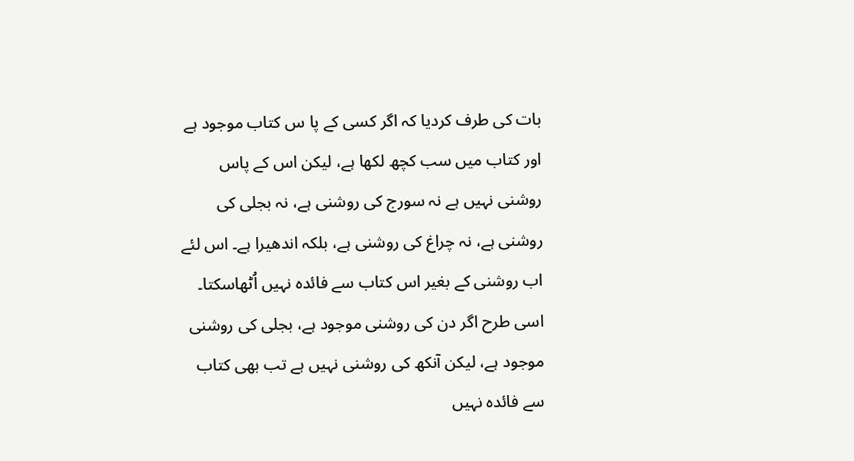بات کی طرف کردیا کہ اگر کسی کے پا س کتاب موجود ہے اور کتاب میں سب کچھ لکھا ہے، لیکن اس کے پاس روشنی نہیں ہے نہ سورج کی روشنی ہے، نہ بجلی کی روشنی ہے، نہ چراغ کی روشنی ہے، بلکہ اندھیرا ہے۔ اس لئے اب روشنی کے بغیر اس کتاب سے فائدہ نہیں اُٹھاسکتا۔ اسی طرح اگر دن کی روشنی موجود ہے، بجلی کی روشنی موجود ہے، لیکن آنکھ کی روشنی نہیں ہے تب بھی کتاب سے فائدہ نہیں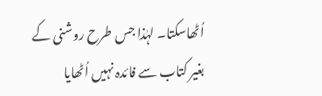اُٹھاسکتا۔ لہٰذا جس طرح روشنی کے بغیر کتاب سے فائدہ نہیں اُٹھایا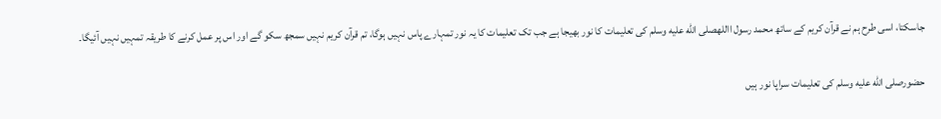جاسکتا، اسی طرح ہم نے قرآن کریم کے ساتھ محمد رسول االلهصلى الله عليه وسلم کی تعلیمات کا نور بھیجا ہے جب تک تعلیمات کا یہ نور تمہارے پاس نہیں ہوگا، تم قرآن کریم نہیں سمجھ سکو گے اور اس پر عمل کرنے کا طریقہ تمہیں نہیں آئیگا۔

حضورصلى الله عليه وسلم کی تعلیمات سراپا نور ہیں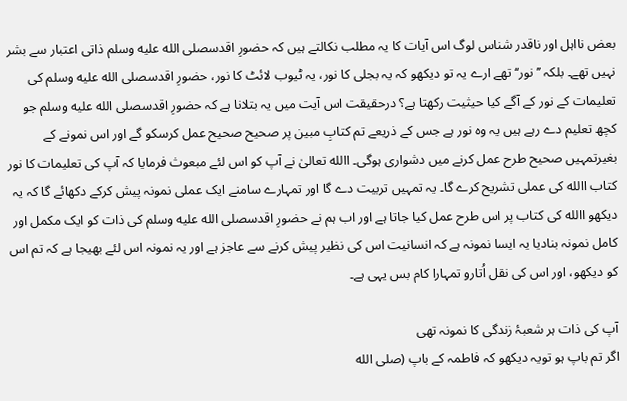بعض نااہل اور ناقدر شناس لوگ اس آیات کا یہ مطلب نکالتے ہیں کہ حضورِ اقدسصلى الله عليه وسلم ذاتی اعتبار سے بشر نہیں تھے۔ بلکہ ’’نور‘‘ تھے ارے یہ تو دیکھو کہ یہ بجلی کا نور، یہ ٹیوب لائٹ کا نور، حضورِ اقدسصلى الله عليه وسلم کی تعلیمات کے نور کے آگے کیا حیثیت رکھتا ہے؟ درحقیقت اس آیت میں یہ بتلانا ہے کہ حضورِ اقدسصلى الله عليه وسلم جو کچھ تعلیم دے رہے ہیں یہ وہ نور ہے جس کے ذریعے تم کتابِ مبین پر صحیح صحیح عمل کرسکو گے اور اس نمونے کے بغیرتمہیں صحیح طرح عمل کرنے میں دشواری ہوگی۔ االله تعالیٰ نے آپ کو اس لئے مبعوث فرمایا کہ آپ کی تعلیمات کا نور کتاب االله کی عملی تشریح کرے گا۔ یہ تمہیں تربیت دے گا اور تمہارے سامنے ایک عملی نمونہ پیش کرکے دکھائے گا کہ یہ دیکھو االله کی کتاب پر اس طرح عمل کیا جاتا ہے اور اب ہم نے حضورِ اقدسصلى الله عليه وسلم کی ذات کو ایک مکمل اور کامل نمونہ بنادیا یہ ایسا نمونہ ہے کہ انسانیت اس کی نظیر پیش کرنے سے عاجز ہے اور یہ نمونہ اس لئے بھیجا ہے کہ تم اس کو دیکھو، اور اس کی نقل اُتارو تمہارا کام بس یہی ہے۔

آپ کی ذات ہر شعبۂ زندگی کا نمونہ تھی
اگر تم باپ ہو تویہ دیکھو کہ فاطمہ کے باپ (صلى الله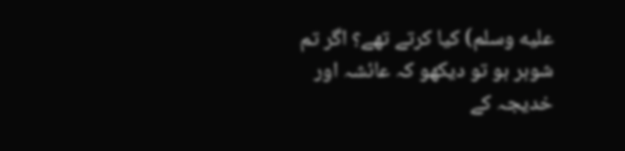عليه وسلم) کیا کرتے تھے؟ اگر تم شوہر ہو تو دیکھو کہ عائشہ اور خدیجہ کے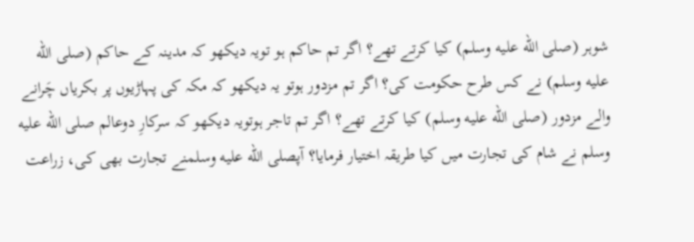شوہر (صلى الله عليه وسلم) کیا کرتے تھے؟ اگر تم حاکم ہو تویہ دیکھو کہ مدینہ کے حاکم (صلى الله عليه وسلم) نے کس طرح حکومت کی؟ اگر تم مزدور ہوتو یہ دیکھو کہ مکہ کی پہاڑیوں پر بکریاں چَرانے والے مزدور (صلى الله عليه وسلم) کیا کرتے تھے؟ اگر تم تاجر ہوتویہ دیکھو کہ سرکارِ دوعالم صلى الله عليه وسلم نے شام کی تجارت میں کیا طریقہ اختیار فرمایا؟ آپصلى الله عليه وسلمنے تجارت بھی کی، زراعت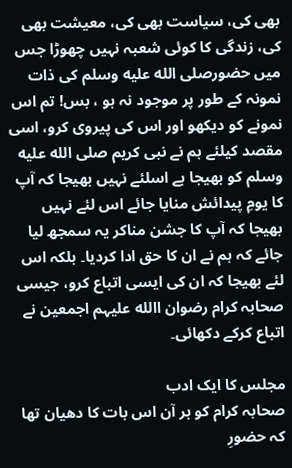بھی کی، سیاست بھی کی، معیشت بھی کی، زندگی کا کوئی شعبہ نہیں چھوڑا جس میں حضورصلى الله عليه وسلم کی ذات نمونہ کے طور پر موجود نہ ہو ، بس! تم اس نمونے کو دیکھو اور اس کی پیروی کرو، اسی مقصد کیلئے ہم نے نبی کریم صلى الله عليه وسلم کو بھیجا ہے اسلئے نہیں بھیجا کہ آپ کا یومِ پیدائش منایا جائے اس لئے نہیں بھیجا کہ آپ کا جشن مناکر یہ سمجھ لیا جائے کہ ہم نے ان کا حق ادا کردیا۔ بلکہ اس لئے بھیجا کہ ان کی ایسی اتباع کرو، جیسی صحابہ کرام رضوان االله علیہم اجمعین نے اتباع کرکے دکھائی۔

مجلس کا ایک ادب
صحابہ کرام کو ہر آن اس بات کا دھیان تھا کہ حضورِ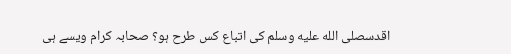اقدسصلى الله عليه وسلم کی اتباع کس طرح ہو؟ صحابہ کرام ویسے ہی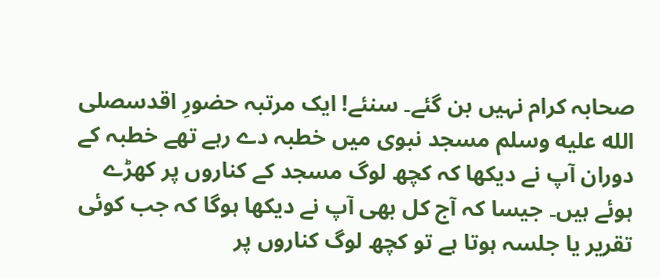صحابہ کرام نہیں بن گئے۔ سنئے! ایک مرتبہ حضورِ اقدسصلى الله عليه وسلم مسجد نبوی میں خطبہ دے رہے تھے خطبہ کے دوران آپ نے دیکھا کہ کچھ لوگ مسجد کے کناروں پر کھڑے ہوئے ہیں۔ جیسا کہ آج کل بھی آپ نے دیکھا ہوگا کہ جب کوئی تقریر یا جلسہ ہوتا ہے تو کچھ لوگ کناروں پر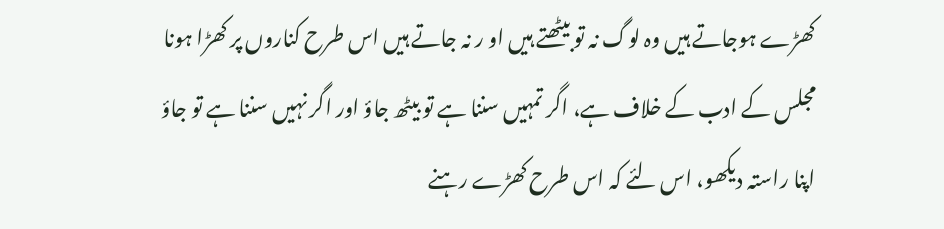کھڑے ہوجاتے ہیں وہ لوگ نہ تو بیٹھتے ہیں او ر نہ جاتے ہیں اس طرح کناروں پر کھڑا ہونا مجلس کے ادب کے خلاف ہے، اگر تمہیں سننا ہے تو بیٹھ جاؤ اور اگر نہیں سننا ہے تو جاؤ اپنا راستہ دیکھو، اس لئے کہ اس طرح کھڑے رہنے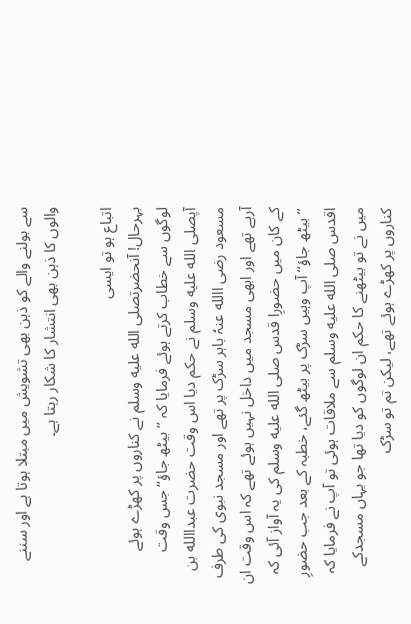سے بولنے والے کو ذہن بھی تشویش میں مبتلا ہوتا ہے اور سننے والوں کا ذہن بھی انتشار کا شکار رہتا ہے۔

اتباع ہو تو ایسی
بہرحال! آنحضرتصلى الله عليه وسلم نے کناروں پر کھڑے ہوئے لوگوں سے خطاب کرتے ہوئے فرمایا کہ ’’بیٹھ جاؤ‘‘ جس وقت آپصلى الله عليه وسلم نے حکم دیا اس وقت حضرت عبداالله بن مسعود رضی االله عنہٗ باہر سڑک پر تھے اور مسجد نبوی کی طرف آرہے تھے اور ابھی مسجد میں داخل نہیں ہوئے تھے کہ اس وقت ان کے کان میں حضورِا قدس صلى الله عليه وسلم کی یہ آواز آئی کہ ’’بیٹھ جاؤ‘‘ آپ وہیں سڑک پر بیٹھ گئے، خطبہ کے بعد جب حضورِ اقدس صلى الله عليه وسلم سے ملاقات ہوئی تو آپ نے فرمایا کہ میں نے تو بیٹھنے کا حکم ان لوگوں کو دیا تھا جو یہاں مسجدکے کناروں پر کھڑے ہوئے تھے، لیکن تم تو سڑک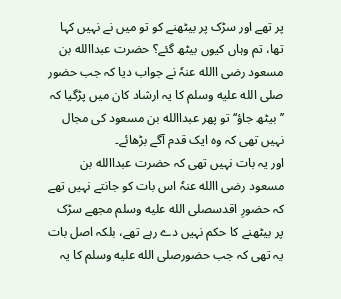پر تھے اور سڑک پر بیٹھنے کو تو میں نے نہیں کہا تھا، تم وہاں کیوں بیٹھ گئے؟ حضرت عبداالله بن مسعود رضی االله عنہٗ نے جواب دیا کہ جب حضور صلى الله عليه وسلم کا یہ ارشاد کان میں پڑگیا کہ ’’بیٹھ جاؤ‘‘ تو پھر عبداالله بن مسعود کی مجال نہیں تھی کہ وہ ایک قدم آگے بڑھائے۔
اور یہ بات نہیں تھی کہ حضرت عبداالله بن مسعود رضی االله عنہٗ اس بات کو جانتے نہیں تھے کہ حضورِ اقدسصلى الله عليه وسلم مجھے سڑک پر بیٹھنے کا حکم نہیں دے رہے تھے، بلکہ اصل بات یہ تھی کہ جب حضورصلى الله عليه وسلم کا یہ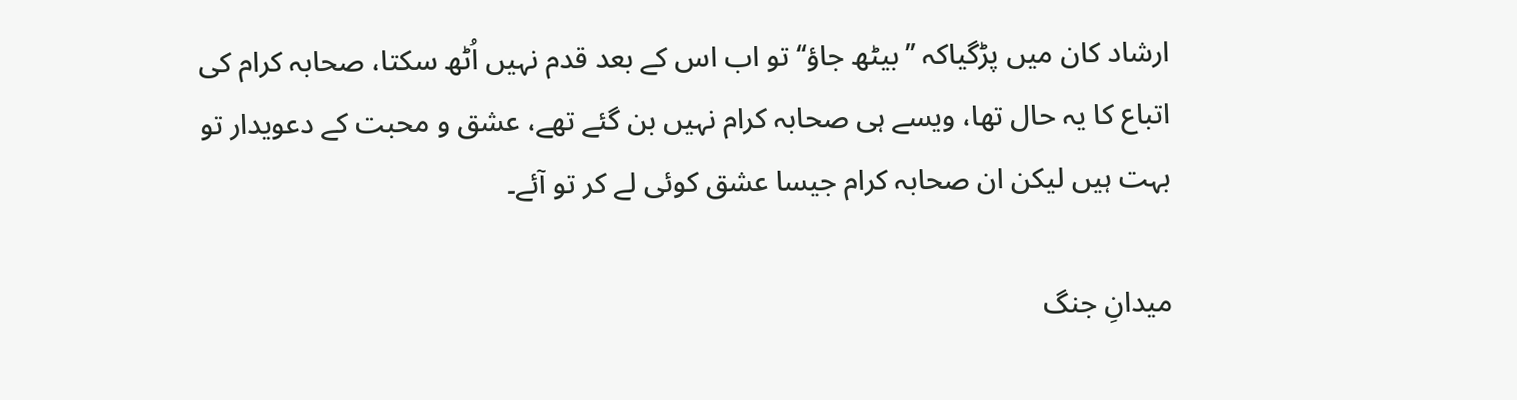ارشاد کان میں پڑگیاکہ ’’بیٹھ جاؤ‘‘ تو اب اس کے بعد قدم نہیں اُٹھ سکتا، صحابہ کرام کی اتباع کا یہ حال تھا، ویسے ہی صحابہ کرام نہیں بن گئے تھے، عشق و محبت کے دعویدار تو بہت ہیں لیکن ان صحابہ کرام جیسا عشق کوئی لے کر تو آئے۔

میدانِ جنگ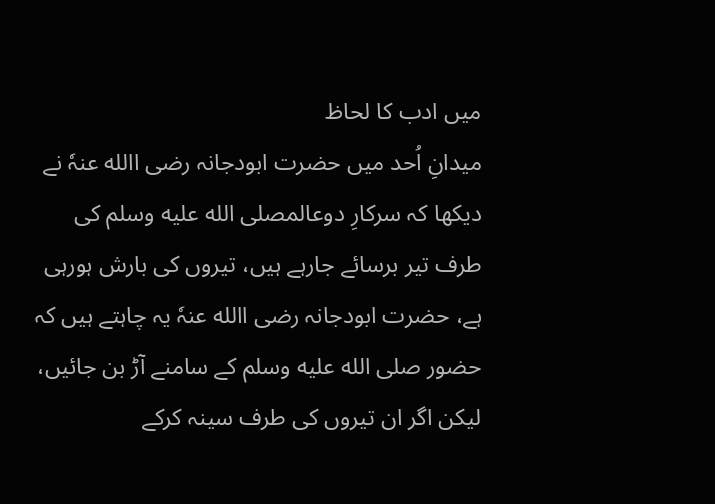میں ادب کا لحاظ
میدانِ اُحد میں حضرت ابودجانہ رضی االله عنہٗ نے دیکھا کہ سرکارِ دوعالمصلى الله عليه وسلم کی طرف تیر برسائے جارہے ہیں، تیروں کی بارش ہورہی ہے، حضرت ابودجانہ رضی االله عنہٗ یہ چاہتے ہیں کہ حضور صلى الله عليه وسلم کے سامنے آڑ بن جائیں، لیکن اگر ان تیروں کی طرف سینہ کرکے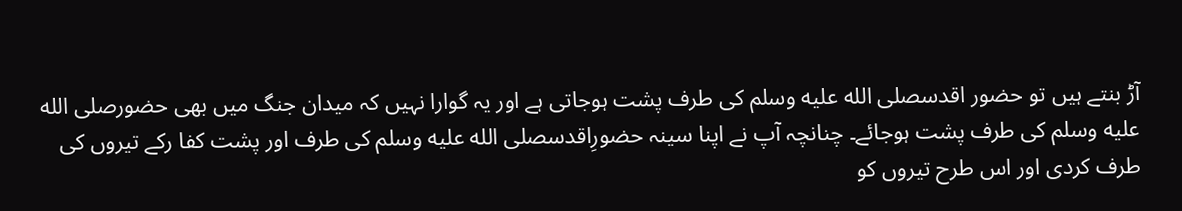آڑ بنتے ہیں تو حضور اقدسصلى الله عليه وسلم کی طرف پشت ہوجاتی ہے اور یہ گوارا نہیں کہ میدان جنگ میں بھی حضورصلى الله عليه وسلم کی طرف پشت ہوجائے۔ چنانچہ آپ نے اپنا سینہ حضورِاقدسصلى الله عليه وسلم کی طرف اور پشت کفا رکے تیروں کی طرف کردی اور اس طرح تیروں کو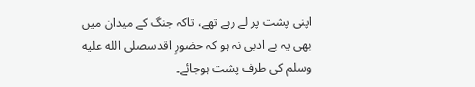اپنی پشت پر لے رہے تھے، تاکہ جنگ کے میدان میں بھی یہ بے ادبی نہ ہو کہ حضورِ اقدسصلى الله عليه وسلم کی طرف پشت ہوجائے۔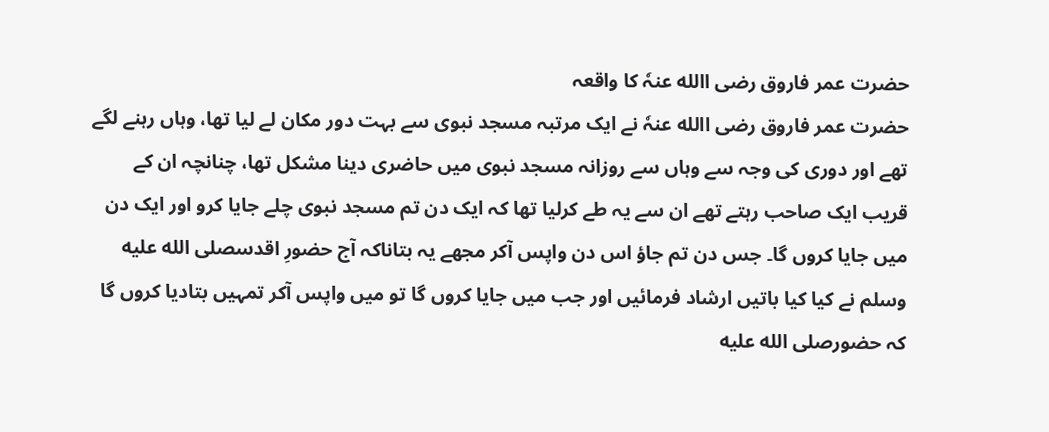حضرت عمر فاروق رضی االله عنہٗ کا واقعہ
حضرت عمر فاروق رضی االله عنہٗ نے ایک مرتبہ مسجد نبوی سے بہت دور مکان لے لیا تھا، وہاں رہنے لگے تھے اور دوری کی وجہ سے وہاں سے روزانہ مسجد نبوی میں حاضری دینا مشکل تھا، چنانچہ ان کے قریب ایک صاحب رہتے تھے ان سے یہ طے کرلیا تھا کہ ایک دن تم مسجد نبوی چلے جایا کرو اور ایک دن میں جایا کروں گا۔ جس دن تم جاؤ اس دن واپس آکر مجھے یہ بتاناکہ آج حضورِ اقدسصلى الله عليه وسلم نے کیا کیا باتیں ارشاد فرمائیں اور جب میں جایا کروں گا تو میں واپس آکر تمہیں بتادیا کروں گا کہ حضورصلى الله عليه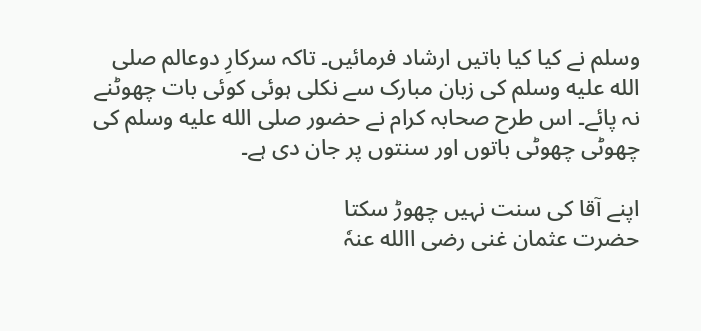وسلم نے کیا کیا باتیں ارشاد فرمائیں۔ تاکہ سرکارِ دوعالم صلى الله عليه وسلم کی زبان مبارک سے نکلی ہوئی کوئی بات چھوٹنے نہ پائے۔ اس طرح صحابہ کرام نے حضور صلى الله عليه وسلم کی چھوٹی چھوٹی باتوں اور سنتوں پر جان دی ہے۔

اپنے آقا کی سنت نہیں چھوڑ سکتا
حضرت عثمان غنی رضی االله عنہٗ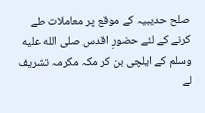صلح حدیبیہ کے موقع پر معاملات طے کرنے کے لئے حضورِ اقدس صلى الله عليه وسلم کے ایلچی بن کر مکہ مکرمہ تشریف لے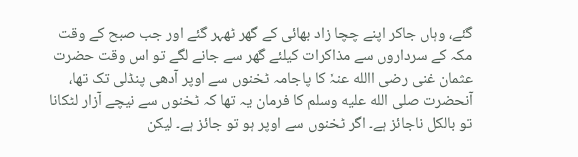گئے، وہاں جاکر اپنے چچا زاد بھائی کے گھر ٹھہر گئے اور جب صبح کے وقت مکہ کے سرداروں سے مذاکرات کیلئے گھر سے جانے لگے تو اس وقت حضرت عثمان غنی رضی االله عنہٗ کا پاجامہ ٹخنوں سے اوپر آدھی پنڈلی تک تھا، آنحضرت صلى الله عليه وسلم کا فرمان یہ تھا کہ ٹخنوں سے نیچے آزار لٹکانا تو بالکل ناجائز ہے۔ اگر ٹخنوں سے اوپر ہو تو جائز ہے۔ لیکن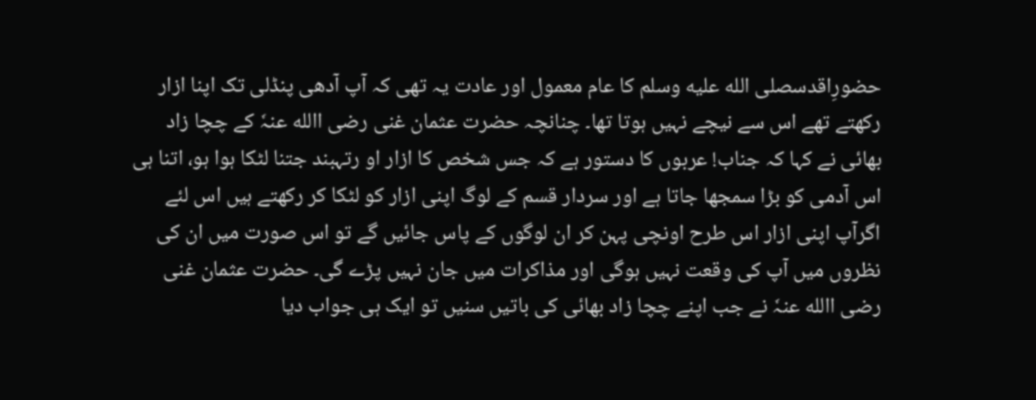حضورِاقدسصلى الله عليه وسلم کا عام معمول اور عادت یہ تھی کہ آپ آدھی پنڈلی تک اپنا ازار رکھتے تھے اس سے نیچے نہیں ہوتا تھا۔ چنانچہ حضرت عثمان غنی رضی االله عنہٗ کے چچا زاد بھائی نے کہا کہ جناب! عربوں کا دستور ہے کہ جس شخص کا ازار او رتہبند جتنا لٹکا ہوا ہو، اتنا ہی اس آدمی کو بڑا سمجھا جاتا ہے اور سردار قسم کے لوگ اپنی ازار کو لٹکا کر رکھتے ہیں اس لئے اگرآپ اپنی ازار اس طرح اونچی پہن کر ان لوگوں کے پاس جائیں گے تو اس صورت میں ان کی نظروں میں آپ کی وقعت نہیں ہوگی اور مذاکرات میں جان نہیں پڑے گی۔ حضرت عثمان غنی رضی االله عنہٗ نے جب اپنے چچا زاد بھائی کی باتیں سنیں تو ایک ہی جواب دیا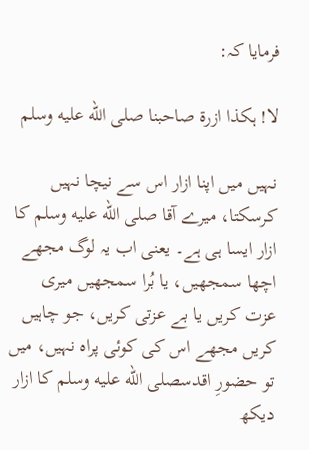فرمایا کہ:

لا! ہکذا ازرۃ صاحبنا صلى الله عليه وسلم

نہیں میں اپنا ازار اس سے نیچا نہیں کرسکتا، میرے آقا صلى الله عليه وسلم کا ازار ایسا ہی ہے۔ یعنی اب یہ لوگ مجھے اچھا سمجھیں، یا بُرا سمجھیں میری عزت کریں یا بے عزتی کریں، جو چاہیں کریں مجھے اس کی کوئی پراہ نہیں، میں تو حضورِ اقدسصلى الله عليه وسلم کا ازار دیکھ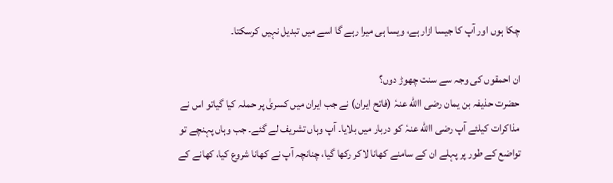چکا ہوں اور آپ کا جیسا ازار ہے، ویسا ہی میرا رہے گا اسے میں تبدیل نہیں کرسکتا۔

ان احمقوں کی وجہ سے سنت چھوڑ دوں؟
حضرت حذیفہ بن یمان رضی االله عنہٗ (فاتح ایران) نے جب ایران میں کسریٰ پر حملہ کیا گیاتو اس نے مذاکرات کیلئے آپ رضی االله عنہٗ کو دربار میں بلایا۔ آپ وہاں تشریف لے گئے۔ جب وہاں پہنچے تو تواضع کے طور پر پہلے ان کے سامنے کھانا لاکر رکھا گیا، چنانچہ آپ نے کھانا شروع کیا، کھانے کے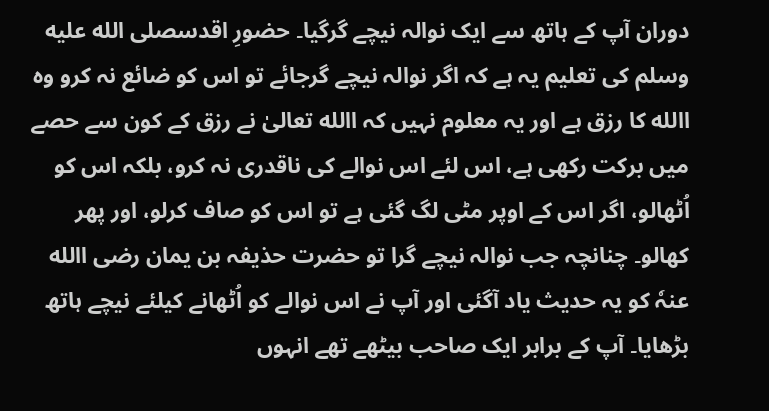دوران آپ کے ہاتھ سے ایک نوالہ نیچے گرگیا۔ حضورِ اقدسصلى الله عليه وسلم کی تعلیم یہ ہے کہ اگر نوالہ نیچے گرجائے تو اس کو ضائع نہ کرو وہ االله کا رزق ہے اور یہ معلوم نہیں کہ االله تعالیٰ نے رزق کے کون سے حصے میں برکت رکھی ہے، اس لئے اس نوالے کی ناقدری نہ کرو، بلکہ اس کو اُٹھالو، اگر اس کے اوپر مٹی لگ گئی ہے تو اس کو صاف کرلو، اور پھر کھالو۔ چنانچہ جب نوالہ نیچے گرا تو حضرت حذیفہ بن یمان رضی االله عنہٗ کو یہ حدیث یاد آگئی اور آپ نے اس نوالے کو اُٹھانے کیلئے نیچے ہاتھ بڑھایا۔ آپ کے برابر ایک صاحب بیٹھے تھے انہوں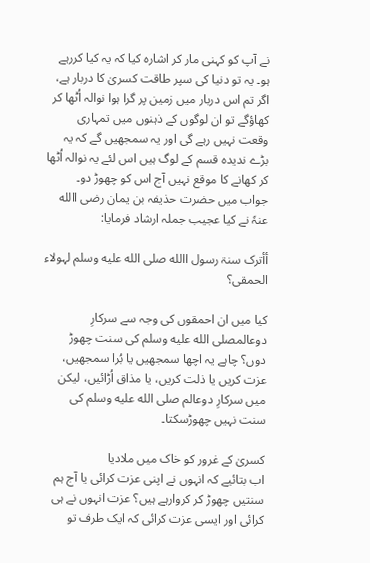نے آپ کو کہنی مار کر اشارہ کیا کہ یہ کیا کررہے ہو۔ یہ تو دنیا کی سپر طاقت کسریٰ کا دربار ہے، اگر تم اس دربار میں زمین پر گرا ہوا نوالہ اُٹھا کر کھاؤگے تو ان لوگوں کے ذہنوں میں تمہاری وقعت نہیں رہے گی اور یہ سمجھیں گے کہ یہ بڑے ندیدہ قسم کے لوگ ہیں اس لئے یہ نوالہ اُٹھا کر کھانے کا موقع نہیں آج اس کو چھوڑ دو۔
جواب میں حضرت حذیفہ بن یمان رضی االله عنہٗ نے کیا عجیب جملہ ارشاد فرمایا:

أأترک سنۃ رسول االله صلى الله عليه وسلم لہولاء الحمقی؟

کیا میں ان احمقوں کی وجہ سے سرکارِ دوعالمصلى الله عليه وسلم کی سنت چھوڑ دوں؟ چاہے یہ اچھا سمجھیں یا بُرا سمجھیں، عزت کریں یا ذلت کریں، یا مذاق اُڑائیں، لیکن میں سرکارِ دوعالم صلى الله عليه وسلم کی سنت نہیں چھوڑسکتا۔

کسریٰ کے غرور کو خاک میں ملادیا
اب بتائیے کہ انہوں نے اپنی عزت کرائی یا آج ہم سنتیں چھوڑ کر کروارہے ہیں؟ عزت انہوں نے ہی کرائی اور ایسی عزت کرائی کہ ایک طرف تو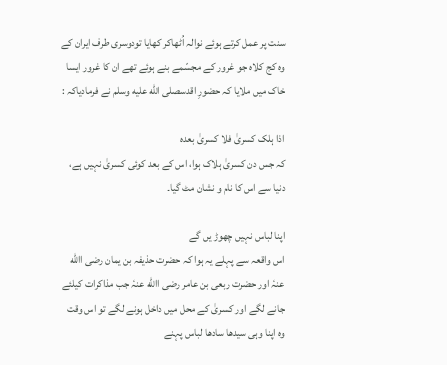سنت پر عمل کرتے ہوئے نوالہ اُٹھاکر کھایا تودوسری طرف ایران کے وہ کج کلاہ جو غرور کے مجسّمے بنے ہوئے تھے ان کا غرور ایسا خاک میں ملایا کہ حضورِ اقدسصلى الله عليه وسلم نے فرمادیاکہ :

اذا ہلک کسریٰ فلا کسریٰ بعدہ
کہ جس دن کسریٰ ہلاک ہوا، اس کے بعد کوئی کسریٰ نہیں ہے، دنیا سے اس کا نام و نشان مٹ گیا۔

اپنا لباس نہیں چھوڑ یں گے
اس واقعہ سے پہلے یہ ہوا کہ حضرت حذیفہ بن یمان رضی االله عنہٗ اور حضرت ربعی بن عامر رضی االله عنہٗ جب مذاکرات کیلئے جانے لگے اور کسریٰ کے محل میں داخل ہونے لگے تو اس وقت وہ اپنا وہی سیدھا سادھا لباس پہنے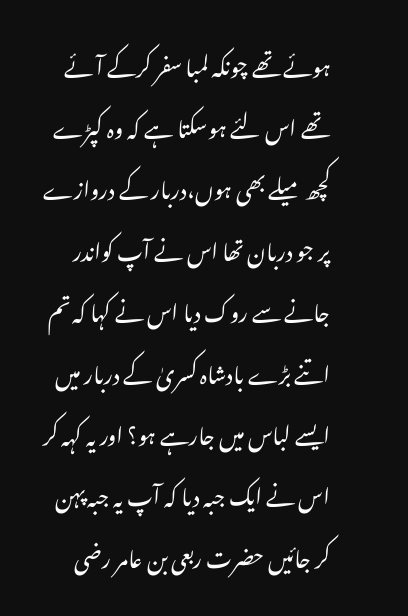ہوئے تھے چونکہ لمبا سفر کرکے آئے تھے اس لئے ہوسکتا ہے کہ وہ کپڑے کچھ میلے بھی ہوں،دربار کے دروازے پر جو دربان تھا اس نے آپ کواندر جانے سے روک دیا اس نے کہا کہ تم اتنے بڑے بادشاہ کسریٰ کے دربار میں ایسے لباس میں جارہے ہو؟ اور یہ کہہ کر اس نے ایک جبہ دیا کہ آپ یہ جبہ پہن کر جائیں حضرت ربعی بن عامر رضی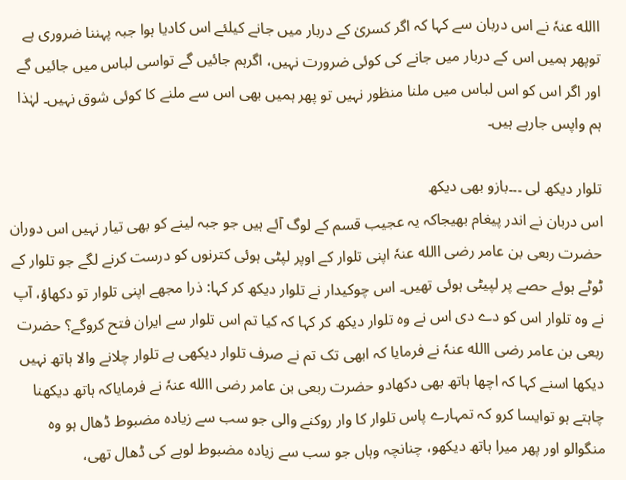االله عنہٗ نے اس دربان سے کہا کہ اگر کسریٰ کے دربار میں جانے کیلئے اس کادیا ہوا جبہ پہننا ضروری ہے توپھر ہمیں اس کے دربار میں جانے کی کوئی ضرورت نہیں، اگرہم جائیں گے تواسی لباس میں جائیں گے اور اگر اس کو اس لباس میں ملنا منظور نہیں تو پھر ہمیں بھی اس سے ملنے کا کوئی شوق نہیں۔ لہٰذا ہم واپس جارہے ہیں۔

تلوار دیکھ لی ۔۔۔بازو بھی دیکھ
اس دربان نے اندر پیغام بھیجاکہ یہ عجیب قسم کے لوگ آئے ہیں جو جبہ لینے کو بھی تیار نہیں اس دوران حضرت ربعی بن عامر رضی االله عنہٗ اپنی تلوار کے اوپر لپٹی ہوئی کترنوں کو درست کرنے لگے جو تلوار کے ٹوٹے ہوئے حصے پر لپیٹی ہوئی تھیں۔ اس چوکیدار نے تلوار دیکھ کر کہا: ذرا مجھے اپنی تلوار تو دکھاؤ، آپ نے وہ تلوار اس کو دے دی اس نے وہ تلوار دیکھ کر کہا کہ کیا تم اس تلوار سے ایران فتح کروگے؟ حضرت ربعی بن عامر رضی االله عنہٗ نے فرمایا کہ ابھی تک تم نے صرف تلوار دیکھی ہے تلوار چلانے والا ہاتھ نہیں دیکھا اسنے کہا کہ اچھا ہاتھ بھی دکھادو حضرت ربعی بن عامر رضی االله عنہٗ نے فرمایاکہ ہاتھ دیکھنا چاہتے ہو توایسا کرو کہ تمہارے پاس تلوار کا وار روکنے والی جو سب سے زیادہ مضبوط ڈھال ہو وہ منگوالو اور پھر میرا ہاتھ دیکھو، چنانچہ وہاں جو سب سے زیادہ مضبوط لوہے کی ڈھال تھی،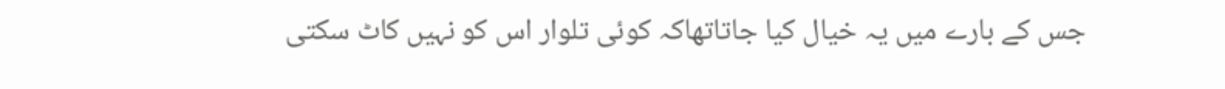جس کے بارے میں یہ خیال کیا جاتاتھاکہ کوئی تلوار اس کو نہیں کاٹ سکتی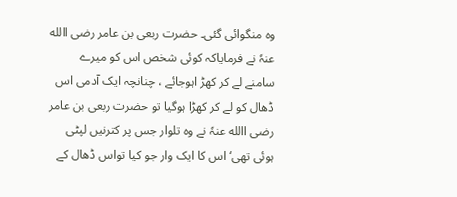وہ منگوائی گئی۔ حضرت ربعی بن عامر رضی االله عنہٗ نے فرمایاکہ کوئی شخص اس کو میرے سامنے لے کر کھڑ اہوجائے ، چنانچہ ایک آدمی اس ڈھال کو لے کر کھڑا ہوگیا تو حضرت ربعی بن عامر رضی االله عنہٗ نے وہ تلوار جس پر کترنیں لپٹی ہوئی تھی‘ اس کا ایک وار جو کیا تواس ڈھال کے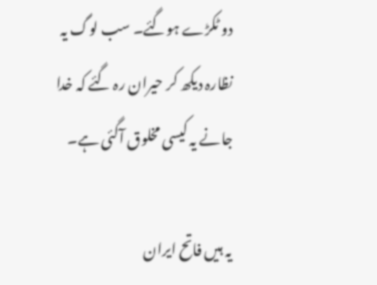دو ٹکڑے ہوگئے۔ سب لوگ یہ نظارہ دیکھ کر حیران رہ گئے کہ خدا جانے یہ کیسی مخلوق آگئی ہے۔

یہ ہیں فاتح ایران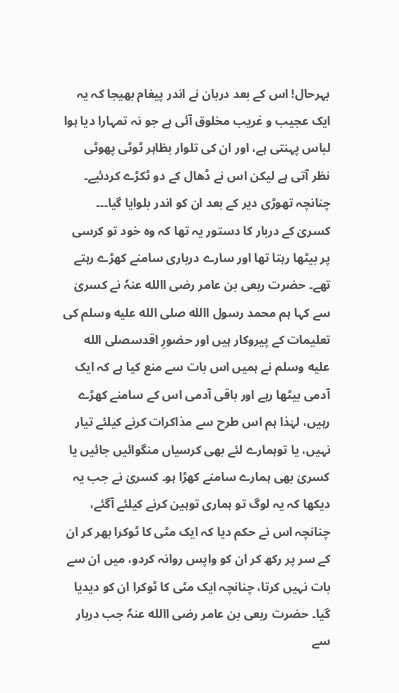بہرحال! اس کے بعد دربان نے اندر پیغام بھیجا کہ یہ ایک عجیب و غریب مخلوق آئی ہے جو نہ تمہارا دیا ہوا لباس پہنتی ہے، اور ان کی تلوار بظاہر ٹوٹی پھوٹی نظر آتی ہے لیکن اس نے ڈھال کے دو ٹکڑے کردئیے۔ چنانچہ تھوڑی دیر کے بعد ان کو اندر بلوایا گیا۔۔۔ کسریٰ کے دربار کا دستور یہ تھا کہ وہ خود تو کرسی پر بیٹھا رہتا تھا اور سارے درباری سامنے کھڑے رہتے تھے۔ حضرت ربعی بن عامر رضی االله عنہٗ نے کسریٰ سے کہا ہم محمد رسول االله صلى الله عليه وسلم کی تعلیمات کے پیروکار ہیں اور حضورِ اقدسصلى الله عليه وسلم نے ہمیں اس بات سے منع کیا ہے کہ ایک آدمی بیٹھا رہے اور باقی آدمی اس کے سامنے کھڑے رہیں، لہٰذا ہم اس طرح سے مذاکرات کرنے کیلئے تیار نہیں، یا توہمارے لئے بھی کرسیاں منگوائیں جائیں یا کسریٰ بھی ہمارے سامنے کھڑا ہو۔ کسریٰ نے جب یہ دیکھا کہ یہ لوگ تو ہماری توہین کرنے کیلئے آگئے، چنانچہ اس نے حکم دیا کہ ایک مٹی کا ٹوکرا بھر کر ان کے سر پر رکھ کر ان کو واپس روانہ کردو، میں ان سے بات نہیں کرتا، چنانچہ ایک مٹی کا ٹوکرا ان کو دیدیا گیا۔ حضرت ربعی بن عامر رضی االله عنہٗ جب دربار سے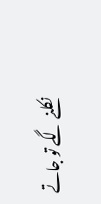نکلنے لگے تو جاتے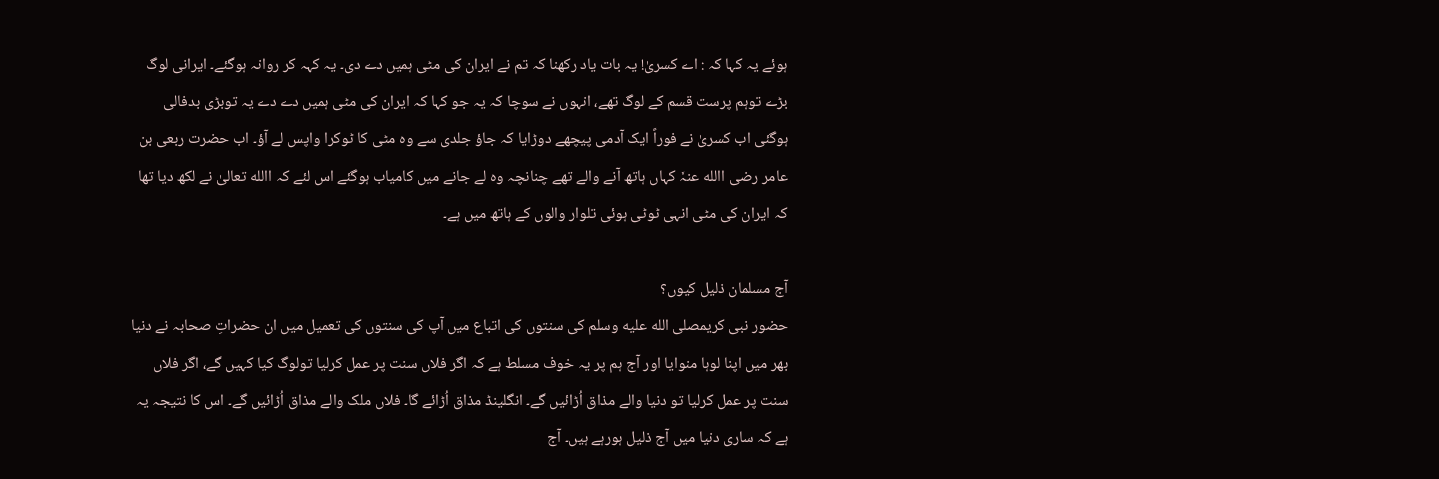ہوئے یہ کہا کہ : اے کسریٰ! یہ بات یاد رکھنا کہ تم نے ایران کی مٹی ہمیں دے دی۔ یہ کہہ کر روانہ ہوگئے۔ ایرانی لوگ بڑے توہم پرست قسم کے لوگ تھے، انہوں نے سوچا کہ یہ جو کہا کہ ایران کی مٹی ہمیں دے دے یہ توبڑی بدفالی ہوگئی اب کسریٰ نے فوراً ایک آدمی پیچھے دوڑایا کہ جاؤ جلدی سے وہ مٹی کا ٹوکرا واپس لے آؤ۔ اب حضرت ربعی بن عامر رضی االله عنہٗ کہاں ہاتھ آنے والے تھے چنانچہ وہ لے جانے میں کامیاب ہوگئے اس لئے کہ االله تعالیٰ نے لکھ دیا تھا کہ ایران کی مٹی انہی ٹوٹی ہوئی تلوار والوں کے ہاتھ میں ہے۔

آج مسلمان ذلیل کیوں؟
حضور نبی کریمصلى الله عليه وسلم کی سنتوں کی اتباع میں آپ کی سنتوں کی تعمیل میں ان حضراتِ صحابہ نے دنیا بھر میں اپنا لوہا منوایا اور آج ہم پر یہ خوف مسلط ہے کہ اگر فلاں سنت پر عمل کرلیا تولوگ کیا کہیں گے، اگر فلاں سنت پر عمل کرلیا تو دنیا والے مذاق اُڑائیں گے۔ انگلینڈ مذاق اُڑائے گا۔ فلاں ملک والے مذاق اُڑائیں گے۔ اس کا نتیجہ یہ ہے کہ ساری دنیا میں آج ذلیل ہورہے ہیں۔ آج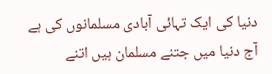دنیا کی ایک تہائی آبادی مسلمانوں کی ہے آج دنیا میں جتنے مسلمان ہیں اتنے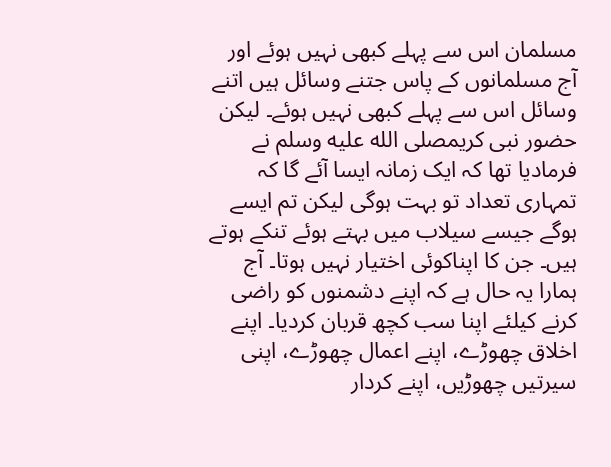مسلمان اس سے پہلے کبھی نہیں ہوئے اور آج مسلمانوں کے پاس جتنے وسائل ہیں اتنے وسائل اس سے پہلے کبھی نہیں ہوئے۔ لیکن حضور نبی کریمصلى الله عليه وسلم نے فرمادیا تھا کہ ایک زمانہ ایسا آئے گا کہ تمہاری تعداد تو بہت ہوگی لیکن تم ایسے ہوگے جیسے سیلاب میں بہتے ہوئے تنکے ہوتے ہیں۔ جن کا اپناکوئی اختیار نہیں ہوتا۔ آج ہمارا یہ حال ہے کہ اپنے دشمنوں کو راضی کرنے کیلئے اپنا سب کچھ قربان کردیا۔ اپنے اخلاق چھوڑے، اپنے اعمال چھوڑے، اپنی سیرتیں چھوڑیں، اپنے کردار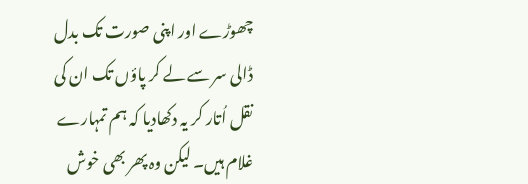چھوڑے اور اپنی صورت تک بدل ڈالی سر سے لے کر پاؤں تک ان کی نقل اُتار کر یہ دکھادیا کہ ہم تمہارے غلام ہیں۔ لیکن وہ پھر بھی خوش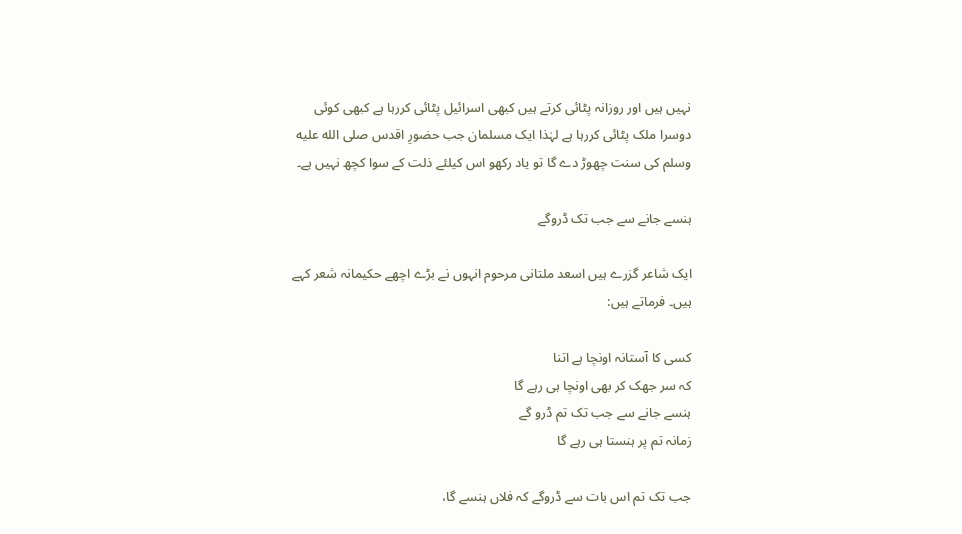نہیں ہیں اور روزانہ پٹائی کرتے ہیں کبھی اسرائیل پٹائی کررہا ہے کبھی کوئی دوسرا ملک پٹائی کررہا ہے لہٰذا ایک مسلمان جب حضورِ اقدس صلى الله عليه وسلم کی سنت چھوڑ دے گا تو یاد رکھو اس کیلئے ذلت کے سوا کچھ نہیں ہے۔

ہنسے جانے سے جب تک ڈروگے

ایک شاعر گزرے ہیں اسعد ملتانی مرحوم انہوں نے بڑے اچھے حکیمانہ شعر کہے ہیں۔ فرماتے ہیں:

کسی کا آستانہ اونچا ہے اتنا
کہ سر جھک کر بھی اونچا ہی رہے گا
ہنسے جانے سے جب تک تم ڈرو گے
زمانہ تم پر ہنستا ہی رہے گا

جب تک تم اس بات سے ڈروگے کہ فلاں ہنسے گا،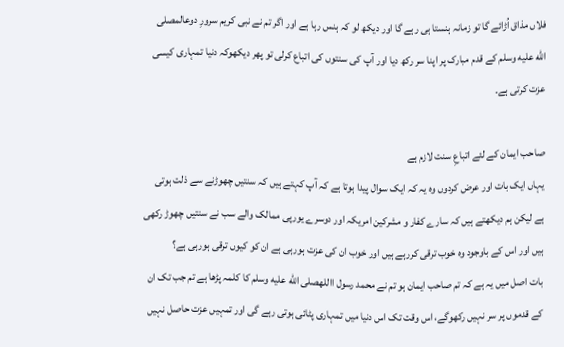فلاں مذاق اُڑائے گا تو زمانہ ہنستا ہی رہے گا اور دیکھ لو کہ ہنس رہا ہے اور اگر تم نے نبی کریم سرورِ دوعالمصلى الله عليه وسلم کے قدم مبارک پر اپنا سر رکھ دیا اور آپ کی سنتوں کی اتباع کرلی تو پھر دیکھوکہ دنیا تمہاری کیسی عزت کرتی ہے۔

صاحب ایمان کے لئے اتباعِ سنت لازم ہے
یہاں ایک بات اور عرض کردوں وہ یہ کہ ایک سوال پیدا ہوتا ہے کہ آپ کہتے ہیں کہ سنتیں چھوڑنے سے ذلت ہوتی ہے لیکن ہم دیکھتے ہیں کہ سارے کفار و مشرکین امریکہ اور دوسرے یورپی ممالک والے سب نے سنتیں چھوڑ رکھی ہیں اور اس کے باوجود وہ خوب ترقی کررہے ہیں اور خوب ان کی عزت ہورہی ہے ان کو کیوں ترقی ہورہی ہے؟
بات اصل میں یہ ہے کہ تم صاحب ایمان ہو تم نے محمد رسول االلهصلى الله عليه وسلم کا کلمہ پڑھا ہے تم جب تک ان کے قدموں پر سر نہیں رکھوگے، اس وقت تک اس دنیا میں تمہاری پٹائی ہوتی رہے گی اور تمہیں عزت حاصل نہیں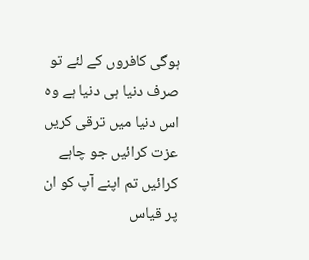ہوگی کافروں کے لئے تو صرف دنیا ہی دنیا ہے وہ اس دنیا میں ترقی کریں عزت کرائیں جو چاہے کرائیں تم اپنے آپ کو ان پر قیاس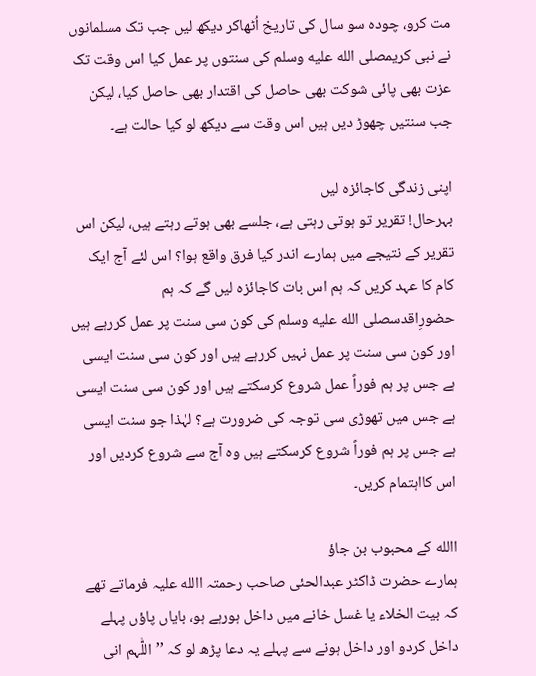مت کرو، چودہ سو سال کی تاریخ اُٹھاکر دیکھ لیں جب تک مسلمانوں نے نبی کریمصلى الله عليه وسلم کی سنتوں پر عمل کیا اس وقت تک عزت بھی پائی شوکت بھی حاصل کی اقتدار بھی حاصل کیا، لیکن جب سنتیں چھوڑ دیں ہیں اس وقت سے دیکھ لو کیا حالت ہے۔

اپنی زندگی کاجائزہ لیں
بہرحال! تقریر تو ہوتی رہتی ہے، جلسے بھی ہوتے رہتے ہیں، لیکن اس تقریر کے نتیجے میں ہمارے اندر کیا فرق واقع ہوا؟ اس لئے آج ایک کام کا عہد کریں کہ ہم اس بات کاجائزہ لیں گے کہ ہم حضورِاقدسصلى الله عليه وسلم کی کون سی سنت پر عمل کررہے ہیں اور کون سی سنت پر عمل نہیں کررہے ہیں اور کون سی سنت ایسی ہے جس پر ہم فوراً عمل شروع کرسکتے ہیں اور کون سی سنت ایسی ہے جس میں تھوڑی سی توجہ کی ضرورت ہے؟ لہٰذا جو سنت ایسی ہے جس پر ہم فوراً شروع کرسکتے ہیں وہ آج سے شروع کردیں اور اس کااہتمام کریں۔

االله کے محبوب بن جاؤ
ہمارے حضرت ڈاکٹر عبدالحئی صاحب رحمتہ االله علیہ فرماتے تھے کہ بیت الخلاء یا غسل خانے میں داخل ہورہے ہو، بایاں پاؤں پہلے داخل کردو اور داخل ہونے سے پہلے یہ دعا پڑھ لو کہ ’’اللّٰہم انی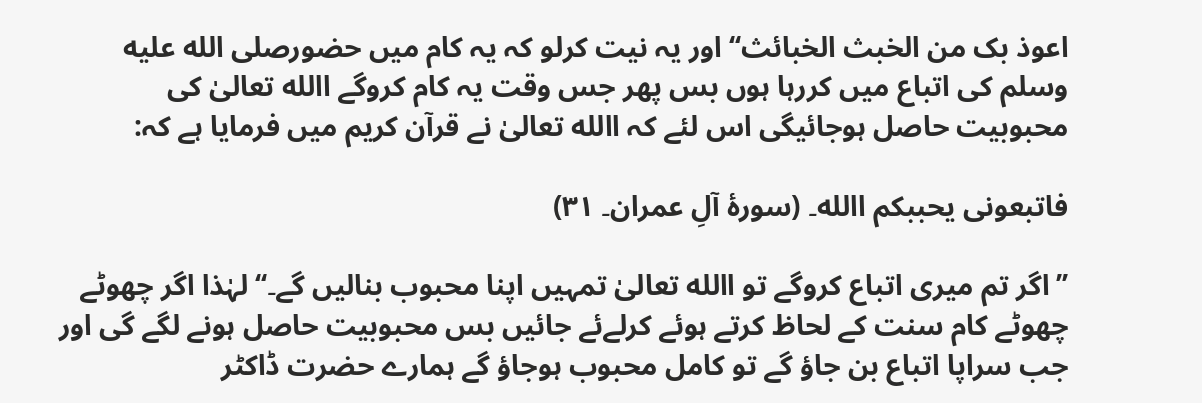اعوذ بک من الخبث الخبائث‘‘ اور یہ نیت کرلو کہ یہ کام میں حضورصلى الله عليه وسلم کی اتباع میں کررہا ہوں بس پھر جس وقت یہ کام کروگے االله تعالیٰ کی محبوبیت حاصل ہوجائیگی اس لئے کہ االله تعالیٰ نے قرآن کریم میں فرمایا ہے کہ:

فاتبعونی یحببکم االله۔ (سورۂ آلِ عمران۔ ۳۱)

’’اگر تم میری اتباع کروگے تو االله تعالیٰ تمہیں اپنا محبوب بنالیں گے۔‘‘ لہٰذا اگر چھوٹے چھوٹے کام سنت کے لحاظ کرتے ہوئے کرلےئے جائیں بس محبوبیت حاصل ہونے لگے گی اور جب سراپا اتباع بن جاؤ گے تو کامل محبوب ہوجاؤ گے ہمارے حضرت ڈاکٹر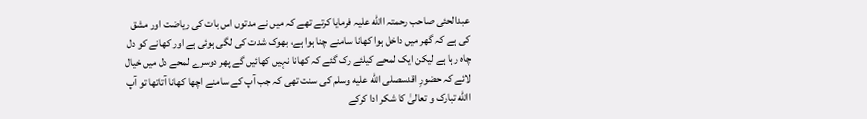عبدالحئی صاحب رحمتہ االله علیہ فرمایا کرتے تھے کہ میں نے مدتوں اس بات کی ریاضت اور مشق کی ہے کہ گھر میں داخل ہوا کھانا سامنے چنا ہوا ہے، بھوک شدت کی لگی ہوئی ہے اور کھانے کو دل چاہ رہا ہے لیکن ایک لمحے کیلئے رک گئے کہ کھانا نہیں کھائیں گے پھر دوسرے لمحے دل میں خیال لائے کہ حضورِ اقدسصلى الله عليه وسلم کی سنت تھی کہ جب آپ کے سامنے اچھا کھانا آتاتھا تو آپ االله تبارک و تعالیٰ کا شکر ادا کرکے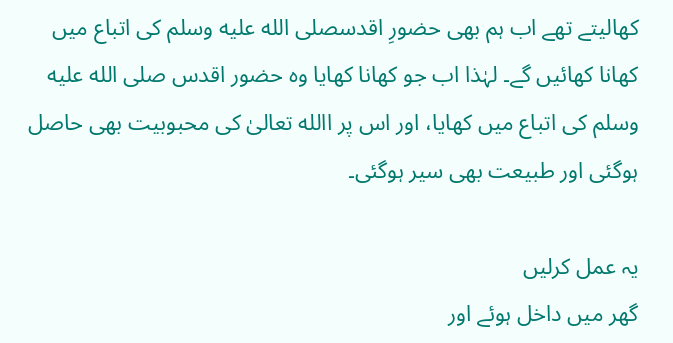کھالیتے تھے اب ہم بھی حضورِ اقدسصلى الله عليه وسلم کی اتباع میں کھانا کھائیں گے۔ لہٰذا اب جو کھانا کھایا وہ حضور اقدس صلى الله عليه وسلم کی اتباع میں کھایا، اور اس پر االله تعالیٰ کی محبوبیت بھی حاصل ہوگئی اور طبیعت بھی سیر ہوگئی۔

یہ عمل کرلیں
گھر میں داخل ہوئے اور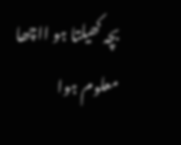بچہ کھیلتا ہو ااچھا معلوم ہوا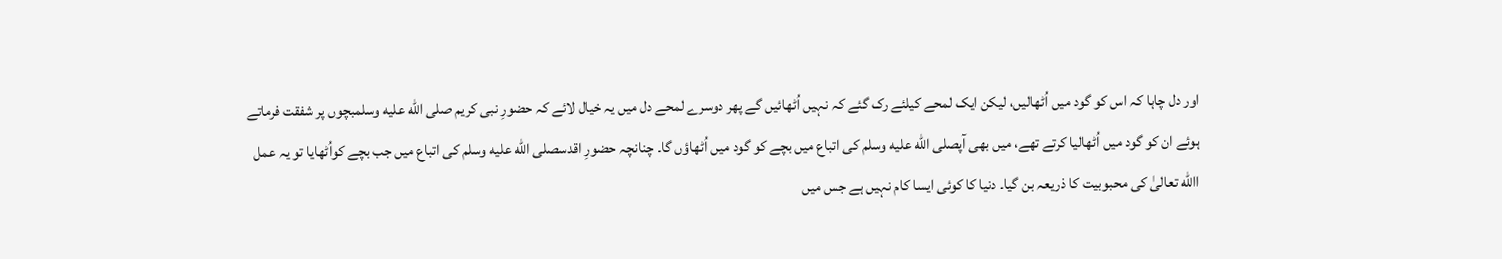اور دل چاہا کہ اس کو گود میں اُٹھالیں، لیکن ایک لمحے کیلئے رک گئے کہ نہیں اُٹھائیں گے پھر دوسرے لمحے دل میں یہ خیال لائے کہ حضورِ نبی کریم صلى الله عليه وسلمبچوں پر شفقت فرماتے ہوئے ان کو گود میں اُٹھالیا کرتے تھے، میں بھی آپصلى الله عليه وسلم کی اتباع میں بچے کو گود میں اُٹھاؤں گا۔ چنانچہ حضورِ اقدسصلى الله عليه وسلم کی اتباع میں جب بچے کواُٹھایا تو یہ عمل االله تعالیٰ کی محبوبیت کا ذریعہ بن گیا۔ دنیا کا کوئی ایسا کام نہیں ہے جس میں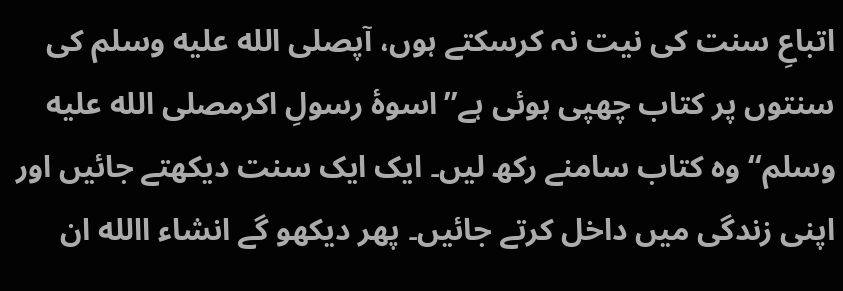اتباعِ سنت کی نیت نہ کرسکتے ہوں، آپصلى الله عليه وسلم کی سنتوں پر کتاب چھپی ہوئی ہے’’اسوۂ رسولِ اکرمصلى الله عليه وسلم‘‘ وہ کتاب سامنے رکھ لیں۔ ایک ایک سنت دیکھتے جائیں اور اپنی زندگی میں داخل کرتے جائیں۔ پھر دیکھو گے انشاء االله ان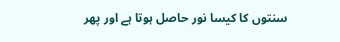سنتوں کا کیسا نور حاصل ہوتا ہے اور پھر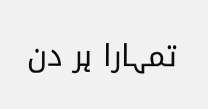تمہارا ہر دن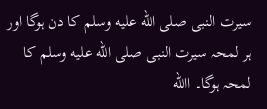سیرت النبی صلى الله عليه وسلم کا دن ہوگا اور ہر لمحہ سیرت النبی صلى الله عليه وسلم کا لمحہ ہوگا۔ االله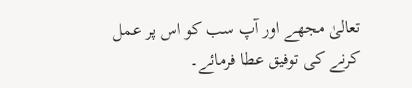تعالیٰ مجھے اور آپ سب کو اس پر عمل کرنے کی توفیق عطا فرمائے۔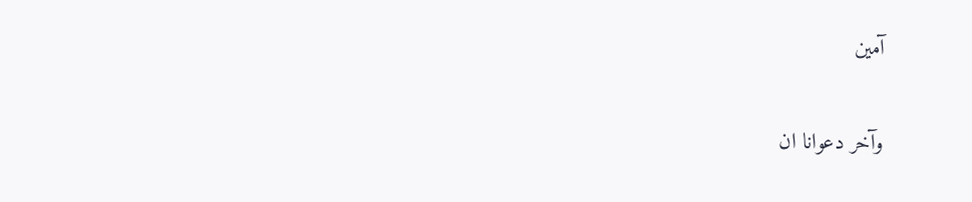آمین

وآخر دعوانا ان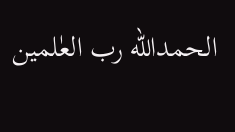الحمدالله رب العٰلمین